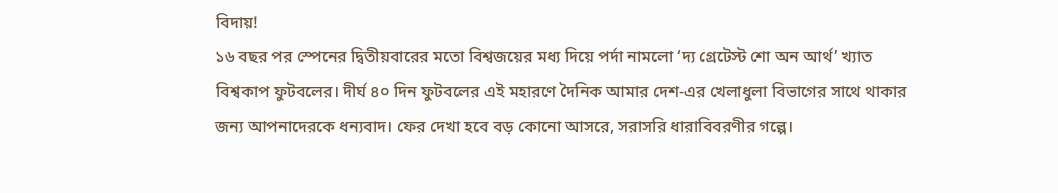বিদায়!
১৬ বছর পর স্পেনের দ্বিতীয়বারের মতো বিশ্বজয়ের মধ্য দিয়ে পর্দা নামলো ‘দ্য গ্রেটেস্ট শো অন আর্থ’ খ্যাত বিশ্বকাপ ফুটবলের। দীর্ঘ ৪০ দিন ফুটবলের এই মহারণে দৈনিক আমার দেশ-এর খেলাধুলা বিভাগের সাথে থাকার জন্য আপনাদেরকে ধন্যবাদ। ফের দেখা হবে বড় কোনো আসরে, সরাসরি ধারাবিবরণীর গল্পে।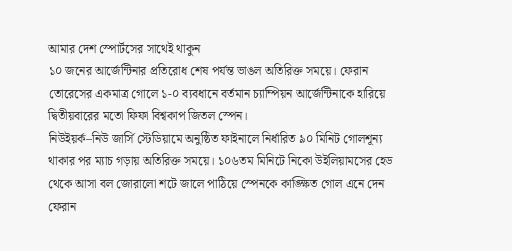আমার দেশ স্পোর্টসের সাথেই থাকুন
১০ জনের আর্জেন্টিনার প্রতিরোধ শেষ পর্যন্ত ভাঙল অতিরিক্ত সময়ে। ফেরান তোরেসের একমাত্র গোলে ১-০ ব্যবধানে বর্তমান চ্যাম্পিয়ন আর্জেন্টিনাকে হারিয়ে দ্বিতীয়বারের মতো ফিফা বিশ্বকাপ জিতল স্পেন।
নিউইয়র্ক–নিউ জার্সি স্টেডিয়ামে অনুষ্ঠিত ফাইনালে নির্ধারিত ৯০ মিনিট গোলশূন্য থাকার পর ম্যাচ গড়ায় অতিরিক্ত সময়ে। ১০৬তম মিনিটে নিকো উইলিয়ামসের হেড থেকে আসা বল জোরালো শটে জালে পাঠিয়ে স্পেনকে কাঙ্ক্ষিত গোল এনে দেন ফেরান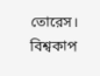তোরেস। বিশ্বকাপ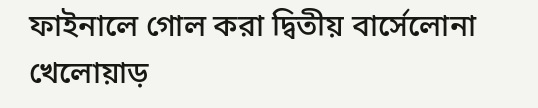ফাইনালে গোল করা দ্বিতীয় বার্সেলোনা খেলোয়াড়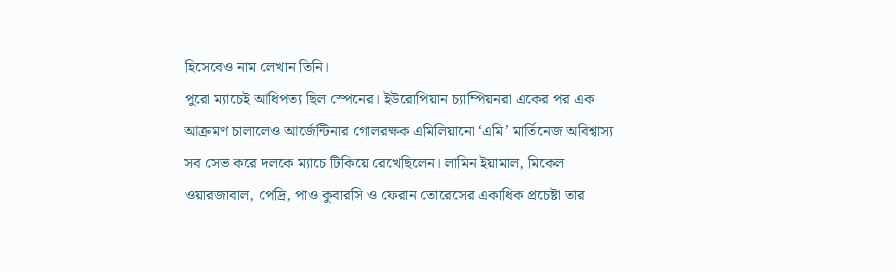হিসেবেও নাম লেখান তিনি।
পুরো ম্যাচেই আধিপত্য ছিল স্পেনের। ইউরোপিয়ান চ্যাম্পিয়নরা একের পর এক আক্রমণ চালালেও আর্জেন্টিনার গোলরক্ষক এমিলিয়ানো ‘এমি’ মার্তিনেজ অবিশ্বাস্য সব সেভ করে দলকে ম্যাচে টিকিয়ে রেখেছিলেন। লামিন ইয়ামাল, মিকেল ওয়ারজাবাল, পেদ্রি, পাও কুবারসি ও ফেরান তোরেসের একাধিক প্রচেষ্টা তার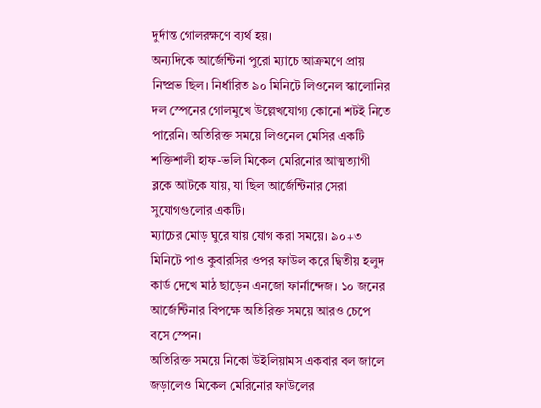দুর্দান্ত গোলরক্ষণে ব্যর্থ হয়।
অন্যদিকে আর্জেন্টিনা পুরো ম্যাচে আক্রমণে প্রায় নিষ্প্রভ ছিল। নির্ধারিত ৯০ মিনিটে লিওনেল স্কালোনির দল স্পেনের গোলমুখে উল্লেখযোগ্য কোনো শটই নিতে পারেনি। অতিরিক্ত সময়ে লিওনেল মেসির একটি শক্তিশালী হাফ-ভলি মিকেল মেরিনোর আত্মত্যাগী ব্লকে আটকে যায়, যা ছিল আর্জেন্টিনার সেরা সুযোগগুলোর একটি।
ম্যাচের মোড় ঘুরে যায় যোগ করা সময়ে। ৯০+৩ মিনিটে পাও কুবারসির ওপর ফাউল করে দ্বিতীয় হলুদ কার্ড দেখে মাঠ ছাড়েন এনজো ফার্নান্দেজ। ১০ জনের আর্জেন্টিনার বিপক্ষে অতিরিক্ত সময়ে আরও চেপে বসে স্পেন।
অতিরিক্ত সময়ে নিকো উইলিয়ামস একবার বল জালে জড়ালেও মিকেল মেরিনোর ফাউলের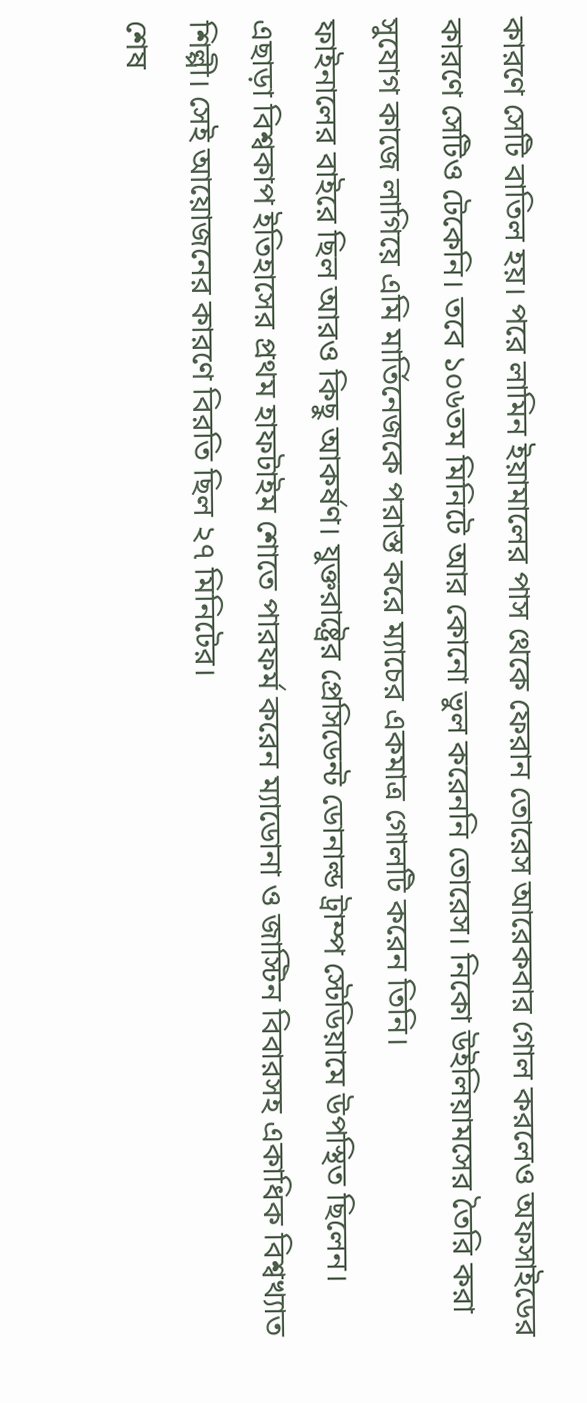কারণে সেটি বাতিল হয়। পরে লামিন ইয়ামালের পাস থেকে ফেরান তোরেস আরেকবার গোল করলেও অফসাইডের কারণে সেটিও টেকেনি। তবে ১০৬তম মিনিটে আর কোনো ভুল করেননি তোরেস। নিকো উইলিয়ামসের তৈরি করা সুযোগ কাজে লাগিয়ে এমি মার্তিনেজকে পরাস্ত করে ম্যাচের একমাত্র গোলটি করেন তিনি।
ফাইনালের বাইরে ছিল আরও কিছু আকর্ষণ। যুক্তরাষ্ট্রের প্রেসিডেন্ট ডোনাল্ড ট্রাম্প স্টেডিয়ামে উপস্থিত ছিলেন। এছাড়া বিশ্বকাপ ইতিহাসের প্রথম হাফটাইম শোতে পারফর্ম করেন ম্যাডোনা ও জাস্টিন বিবারসহ একাধিক বিশ্বখ্যাত শিল্পী। সেই আয়োজনের কারণে বিরতি ছিল ২৭ মিনিটের।
শেষ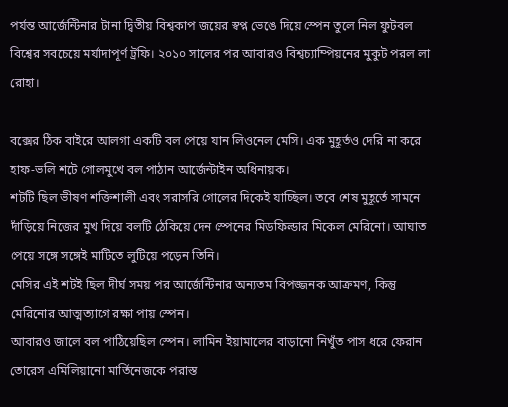পর্যন্ত আর্জেন্টিনার টানা দ্বিতীয় বিশ্বকাপ জয়ের স্বপ্ন ভেঙে দিয়ে স্পেন তুলে নিল ফুটবল বিশ্বের সবচেয়ে মর্যাদাপূর্ণ ট্রফি। ২০১০ সালের পর আবারও বিশ্বচ্যাম্পিয়নের মুকুট পরল লা রোহা।

বক্সের ঠিক বাইরে আলগা একটি বল পেয়ে যান লিওনেল মেসি। এক মুহূর্তও দেরি না করে হাফ-ভলি শটে গোলমুখে বল পাঠান আর্জেন্টাইন অধিনায়ক।
শটটি ছিল ভীষণ শক্তিশালী এবং সরাসরি গোলের দিকেই যাচ্ছিল। তবে শেষ মুহূর্তে সামনে দাঁড়িয়ে নিজের মুখ দিয়ে বলটি ঠেকিয়ে দেন স্পেনের মিডফিল্ডার মিকেল মেরিনো। আঘাত পেয়ে সঙ্গে সঙ্গেই মাটিতে লুটিয়ে পড়েন তিনি।
মেসির এই শটই ছিল দীর্ঘ সময় পর আর্জেন্টিনার অন্যতম বিপজ্জনক আক্রমণ, কিন্তু মেরিনোর আত্মত্যাগে রক্ষা পায় স্পেন।
আবারও জালে বল পাঠিয়েছিল স্পেন। লামিন ইয়ামালের বাড়ানো নিখুঁত পাস ধরে ফেরান তোরেস এমিলিয়ানো মার্তিনেজকে পরাস্ত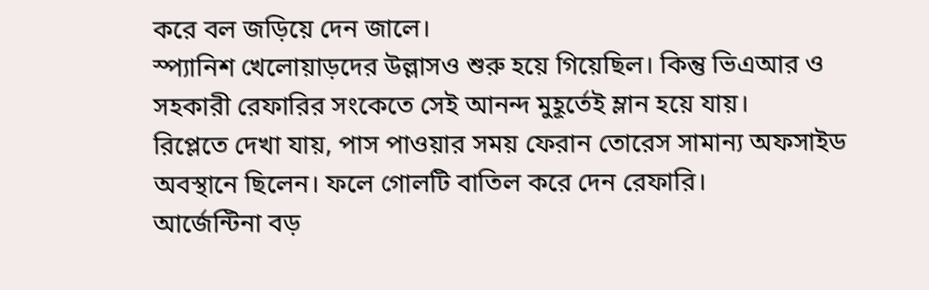করে বল জড়িয়ে দেন জালে।
স্প্যানিশ খেলোয়াড়দের উল্লাসও শুরু হয়ে গিয়েছিল। কিন্তু ভিএআর ও সহকারী রেফারির সংকেতে সেই আনন্দ মুহূর্তেই ম্লান হয়ে যায়।
রিপ্লেতে দেখা যায়, পাস পাওয়ার সময় ফেরান তোরেস সামান্য অফসাইড অবস্থানে ছিলেন। ফলে গোলটি বাতিল করে দেন রেফারি।
আর্জেন্টিনা বড়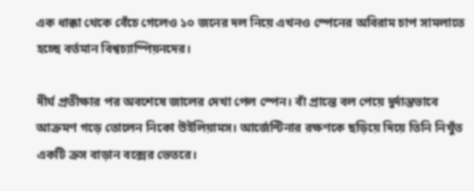এক ধাক্কা থেকে বেঁচে গেলেও ১০ জনের দল নিয়ে এখনও স্পেনের অবিরাম চাপ সামলাতে হচ্ছে বর্তমান বিশ্বচ্যাম্পিয়নদের।

দীর্ঘ প্রতীক্ষার পর অবশেষে জালের দেখা পেল স্পেন। বাঁ প্রান্তে বল পেয়ে দুর্দান্তভাবে আক্রমণ গড়ে তোলেন নিকো উইলিয়ামস। আর্জেন্টিনার রক্ষণকে ছড়িয়ে দিয়ে তিনি নিখুঁত একটি ক্রস বাড়ান বক্সের ভেতরে।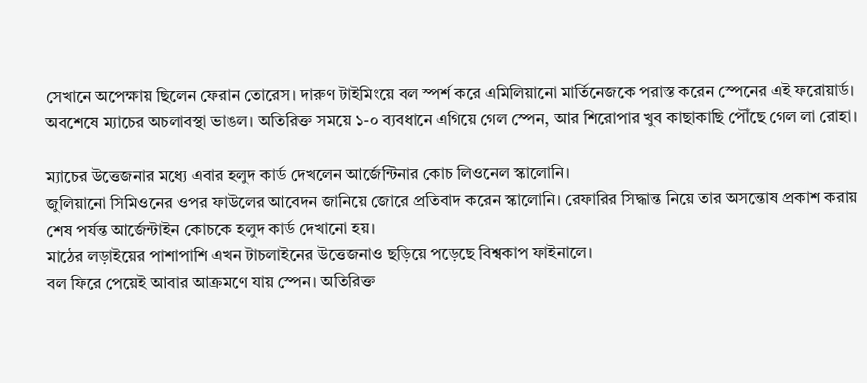সেখানে অপেক্ষায় ছিলেন ফেরান তোরেস। দারুণ টাইমিংয়ে বল স্পর্শ করে এমিলিয়ানো মার্তিনেজকে পরাস্ত করেন স্পেনের এই ফরোয়ার্ড।
অবশেষে ম্যাচের অচলাবস্থা ভাঙল। অতিরিক্ত সময়ে ১-০ ব্যবধানে এগিয়ে গেল স্পেন, আর শিরোপার খুব কাছাকাছি পৌঁছে গেল লা রোহা।

ম্যাচের উত্তেজনার মধ্যে এবার হলুদ কার্ড দেখলেন আর্জেন্টিনার কোচ লিওনেল স্কালোনি।
জুলিয়ানো সিমিওনের ওপর ফাউলের আবেদন জানিয়ে জোরে প্রতিবাদ করেন স্কালোনি। রেফারির সিদ্ধান্ত নিয়ে তার অসন্তোষ প্রকাশ করায় শেষ পর্যন্ত আর্জেন্টাইন কোচকে হলুদ কার্ড দেখানো হয়।
মাঠের লড়াইয়ের পাশাপাশি এখন টাচলাইনের উত্তেজনাও ছড়িয়ে পড়েছে বিশ্বকাপ ফাইনালে।
বল ফিরে পেয়েই আবার আক্রমণে যায় স্পেন। অতিরিক্ত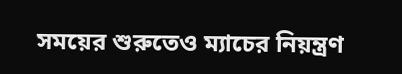সময়ের শুরুতেও ম্যাচের নিয়ন্ত্রণ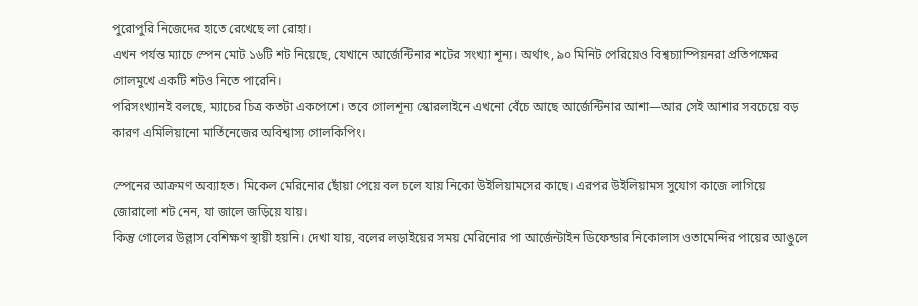পুরোপুরি নিজেদের হাতে রেখেছে লা রোহা।
এখন পর্যন্ত ম্যাচে স্পেন মোট ১৬টি শট নিয়েছে, যেখানে আর্জেন্টিনার শটের সংখ্যা শূন্য। অর্থাৎ, ৯০ মিনিট পেরিয়েও বিশ্বচ্যাম্পিয়নরা প্রতিপক্ষের গোলমুখে একটি শটও নিতে পারেনি।
পরিসংখ্যানই বলছে, ম্যাচের চিত্র কতটা একপেশে। তবে গোলশূন্য স্কোরলাইনে এখনো বেঁচে আছে আর্জেন্টিনার আশা—আর সেই আশার সবচেয়ে বড় কারণ এমিলিয়ানো মার্তিনেজের অবিশ্বাস্য গোলকিপিং।

স্পেনের আক্রমণ অব্যাহত। মিকেল মেরিনোর ছোঁয়া পেয়ে বল চলে যায় নিকো উইলিয়ামসের কাছে। এরপর উইলিয়ামস সুযোগ কাজে লাগিয়ে জোরালো শট নেন, যা জালে জড়িয়ে যায়।
কিন্তু গোলের উল্লাস বেশিক্ষণ স্থায়ী হয়নি। দেখা যায়, বলের লড়াইয়ের সময় মেরিনোর পা আর্জেন্টাইন ডিফেন্ডার নিকোলাস ওতামেন্দির পায়ের আঙুলে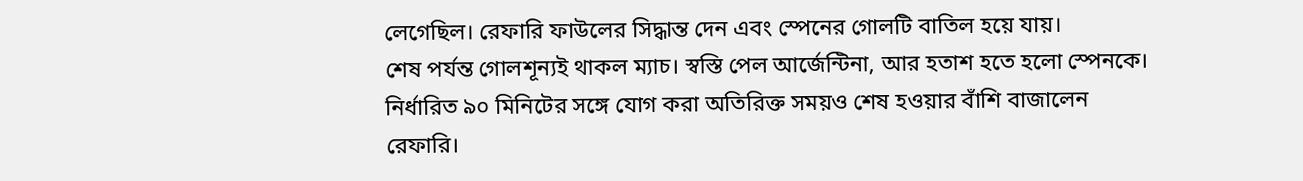লেগেছিল। রেফারি ফাউলের সিদ্ধান্ত দেন এবং স্পেনের গোলটি বাতিল হয়ে যায়।
শেষ পর্যন্ত গোলশূন্যই থাকল ম্যাচ। স্বস্তি পেল আর্জেন্টিনা, আর হতাশ হতে হলো স্পেনকে।
নির্ধারিত ৯০ মিনিটের সঙ্গে যোগ করা অতিরিক্ত সময়ও শেষ হওয়ার বাঁশি বাজালেন রেফারি।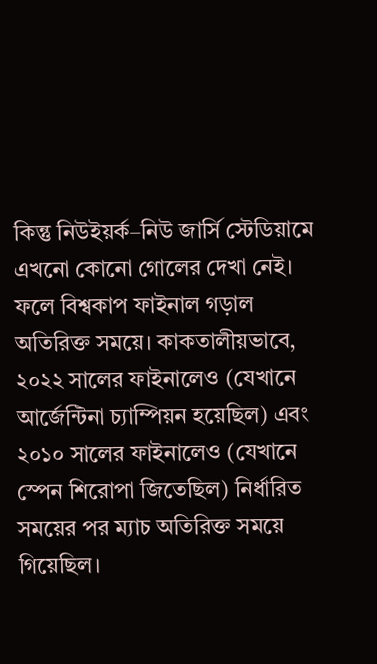কিন্তু নিউইয়র্ক–নিউ জার্সি স্টেডিয়ামে এখনো কোনো গোলের দেখা নেই।
ফলে বিশ্বকাপ ফাইনাল গড়াল অতিরিক্ত সময়ে। কাকতালীয়ভাবে, ২০২২ সালের ফাইনালেও (যেখানে আর্জেন্টিনা চ্যাম্পিয়ন হয়েছিল) এবং ২০১০ সালের ফাইনালেও (যেখানে স্পেন শিরোপা জিতেছিল) নির্ধারিত সময়ের পর ম্যাচ অতিরিক্ত সময়ে গিয়েছিল।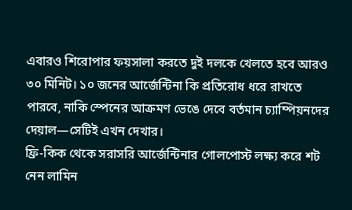এবারও শিরোপার ফয়সালা করতে দুই দলকে খেলতে হবে আরও ৩০ মিনিট। ১০ জনের আর্জেন্টিনা কি প্রতিরোধ ধরে রাখতে পারবে, নাকি স্পেনের আক্রমণ ভেঙে দেবে বর্তমান চ্যাম্পিয়নদের দেয়াল—সেটিই এখন দেখার।
ফ্রি-কিক থেকে সরাসরি আর্জেন্টিনার গোলপোস্ট লক্ষ্য করে শট নেন লামিন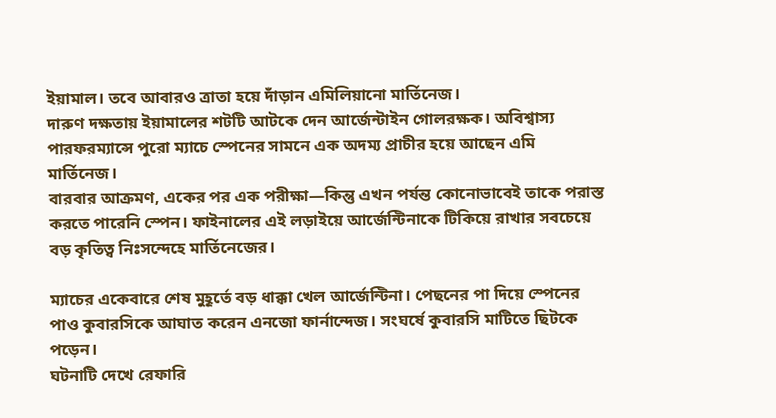ইয়ামাল। তবে আবারও ত্রাতা হয়ে দাঁড়ান এমিলিয়ানো মার্তিনেজ।
দারুণ দক্ষতায় ইয়ামালের শটটি আটকে দেন আর্জেন্টাইন গোলরক্ষক। অবিশ্বাস্য পারফরম্যান্সে পুরো ম্যাচে স্পেনের সামনে এক অদম্য প্রাচীর হয়ে আছেন এমি মার্তিনেজ।
বারবার আক্রমণ, একের পর এক পরীক্ষা—কিন্তু এখন পর্যন্ত কোনোভাবেই তাকে পরাস্ত করতে পারেনি স্পেন। ফাইনালের এই লড়াইয়ে আর্জেন্টিনাকে টিকিয়ে রাখার সবচেয়ে বড় কৃতিত্ব নিঃসন্দেহে মার্তিনেজের।

ম্যাচের একেবারে শেষ মুহূর্তে বড় ধাক্কা খেল আর্জেন্টিনা। পেছনের পা দিয়ে স্পেনের পাও কুবারসিকে আঘাত করেন এনজো ফার্নান্দেজ। সংঘর্ষে কুবারসি মাটিতে ছিটকে পড়েন।
ঘটনাটি দেখে রেফারি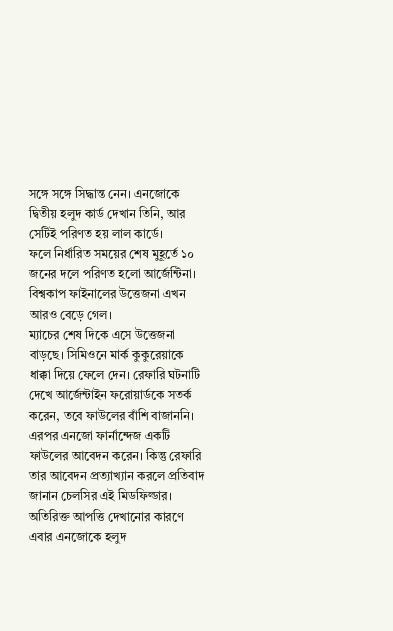সঙ্গে সঙ্গে সিদ্ধান্ত নেন। এনজোকে দ্বিতীয় হলুদ কার্ড দেখান তিনি, আর সেটিই পরিণত হয় লাল কার্ডে।
ফলে নির্ধারিত সময়ের শেষ মুহূর্তে ১০ জনের দলে পরিণত হলো আর্জেন্টিনা। বিশ্বকাপ ফাইনালের উত্তেজনা এখন আরও বেড়ে গেল।
ম্যাচের শেষ দিকে এসে উত্তেজনা বাড়ছে। সিমিওনে মার্ক কুকুরেয়াকে ধাক্কা দিয়ে ফেলে দেন। রেফারি ঘটনাটি দেখে আর্জেন্টাইন ফরোয়ার্ডকে সতর্ক করেন, তবে ফাউলের বাঁশি বাজাননি।
এরপর এনজো ফার্নান্দেজ একটি ফাউলের আবেদন করেন। কিন্তু রেফারি তার আবেদন প্রত্যাখ্যান করলে প্রতিবাদ জানান চেলসির এই মিডফিল্ডার। অতিরিক্ত আপত্তি দেখানোর কারণে এবার এনজোকে হলুদ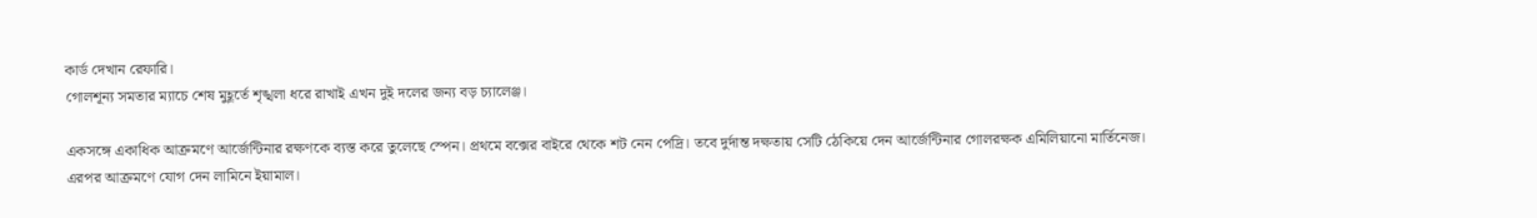কার্ড দেখান রেফারি।
গোলশূন্য সমতার ম্যাচে শেষ মুহূর্তে শৃঙ্খলা ধরে রাখাই এখন দুই দলের জন্য বড় চ্যালেঞ্জ।

একসঙ্গে একাধিক আক্রমণে আর্জেন্টিনার রক্ষণকে ব্যস্ত করে তুলেছে স্পেন। প্রথমে বক্সের বাইরে থেকে শট নেন পেদ্রি। তবে দুর্দান্ত দক্ষতায় সেটি ঠেকিয়ে দেন আর্জেন্টিনার গোলরক্ষক এমিলিয়ানো মার্তিনেজ।
এরপর আক্রমণে যোগ দেন লামিনে ইয়ামাল।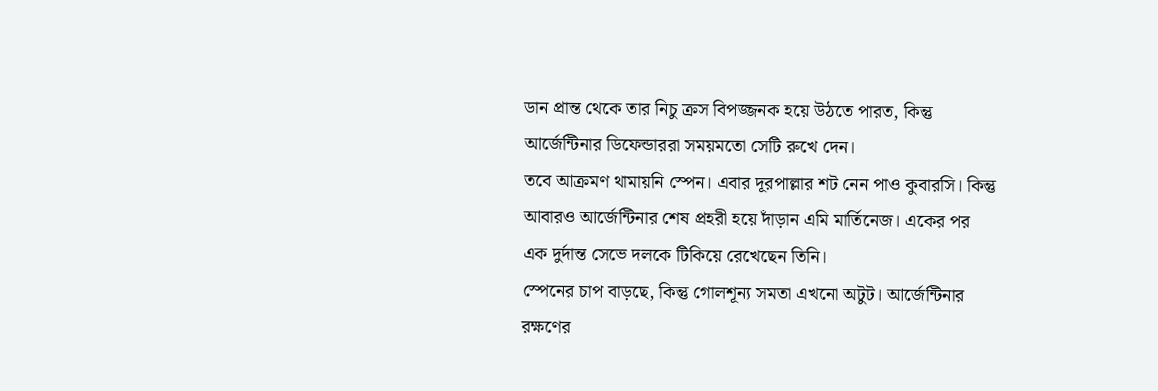ডান প্রান্ত থেকে তার নিচু ক্রস বিপজ্জনক হয়ে উঠতে পারত, কিন্তু আর্জেন্টিনার ডিফেন্ডাররা সময়মতো সেটি রুখে দেন।
তবে আক্রমণ থামায়নি স্পেন। এবার দূরপাল্লার শট নেন পাও কুবারসি। কিন্তু আবারও আর্জেন্টিনার শেষ প্রহরী হয়ে দাঁড়ান এমি মার্তিনেজ। একের পর এক দুর্দান্ত সেভে দলকে টিকিয়ে রেখেছেন তিনি।
স্পেনের চাপ বাড়ছে, কিন্তু গোলশূন্য সমতা এখনো অটুট। আর্জেন্টিনার রক্ষণের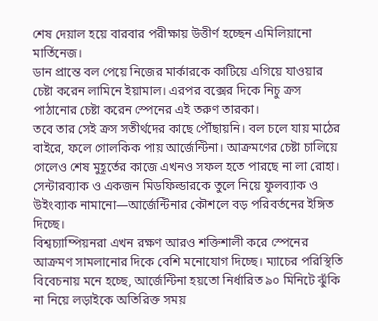শেষ দেয়াল হয়ে বারবার পরীক্ষায় উত্তীর্ণ হচ্ছেন এমিলিয়ানো মার্তিনেজ।
ডান প্রান্তে বল পেয়ে নিজের মার্কারকে কাটিয়ে এগিয়ে যাওয়ার চেষ্টা করেন লামিনে ইয়ামাল। এরপর বক্সের দিকে নিচু ক্রস পাঠানোর চেষ্টা করেন স্পেনের এই তরুণ তারকা।
তবে তার সেই ক্রস সতীর্থদের কাছে পৌঁছায়নি। বল চলে যায় মাঠের বাইরে, ফলে গোলকিক পায় আর্জেন্টিনা। আক্রমণের চেষ্টা চালিয়ে গেলেও শেষ মুহূর্তের কাজে এখনও সফল হতে পারছে না লা রোহা।
সেন্টারব্যাক ও একজন মিডফিল্ডারকে তুলে নিয়ে ফুলব্যাক ও উইংব্যাক নামানো—আর্জেন্টিনার কৌশলে বড় পরিবর্তনের ইঙ্গিত দিচ্ছে।
বিশ্বচ্যাম্পিয়নরা এখন রক্ষণ আরও শক্তিশালী করে স্পেনের আক্রমণ সামলানোর দিকে বেশি মনোযোগ দিচ্ছে। ম্যাচের পরিস্থিতি বিবেচনায় মনে হচ্ছে, আর্জেন্টিনা হয়তো নির্ধারিত ৯০ মিনিটে ঝুঁকি না নিয়ে লড়াইকে অতিরিক্ত সময়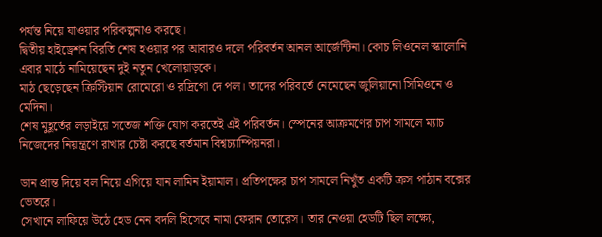পর্যন্ত নিয়ে যাওয়ার পরিকল্পনাও করছে।
দ্বিতীয় হাইড্রেশন বিরতি শেষ হওয়ার পর আবারও দলে পরিবর্তন আনল আর্জেন্টিনা। কোচ লিওনেল স্কালোনি এবার মাঠে নামিয়েছেন দুই নতুন খেলোয়াড়কে।
মাঠ ছেড়েছেন ক্রিস্টিয়ান রোমেরো ও রদ্রিগো দে পল। তাদের পরিবর্তে নেমেছেন জুলিয়ানো সিমিওনে ও মেদিনা।
শেষ মুহূর্তের লড়াইয়ে সতেজ শক্তি যোগ করতেই এই পরিবর্তন। স্পেনের আক্রমণের চাপ সামলে ম্যাচ নিজেদের নিয়ন্ত্রণে রাখার চেষ্টা করছে বর্তমান বিশ্বচ্যাম্পিয়নরা।

ডান প্রান্ত দিয়ে বল নিয়ে এগিয়ে যান লামিন ইয়ামাল। প্রতিপক্ষের চাপ সামলে নিখুঁত একটি ক্রস পাঠান বক্সের ভেতরে।
সেখানে লাফিয়ে উঠে হেড নেন বদলি হিসেবে নামা ফেরান তোরেস। তার নেওয়া হেডটি ছিল লক্ষ্যে,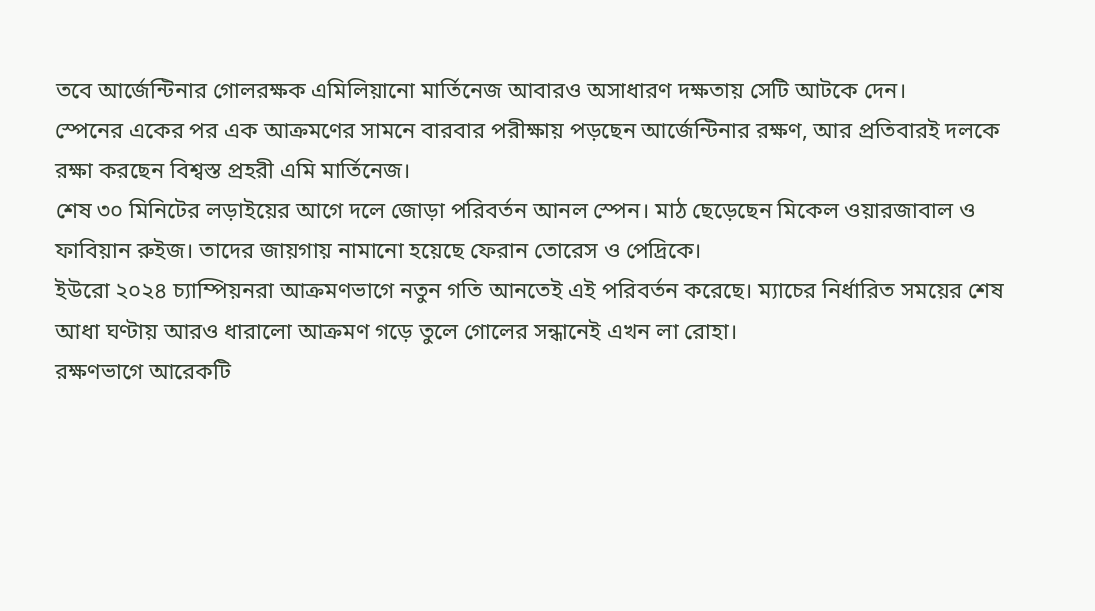তবে আর্জেন্টিনার গোলরক্ষক এমিলিয়ানো মার্তিনেজ আবারও অসাধারণ দক্ষতায় সেটি আটকে দেন।
স্পেনের একের পর এক আক্রমণের সামনে বারবার পরীক্ষায় পড়ছেন আর্জেন্টিনার রক্ষণ, আর প্রতিবারই দলকে রক্ষা করছেন বিশ্বস্ত প্রহরী এমি মার্তিনেজ।
শেষ ৩০ মিনিটের লড়াইয়ের আগে দলে জোড়া পরিবর্তন আনল স্পেন। মাঠ ছেড়েছেন মিকেল ওয়ারজাবাল ও ফাবিয়ান রুইজ। তাদের জায়গায় নামানো হয়েছে ফেরান তোরেস ও পেদ্রিকে।
ইউরো ২০২৪ চ্যাম্পিয়নরা আক্রমণভাগে নতুন গতি আনতেই এই পরিবর্তন করেছে। ম্যাচের নির্ধারিত সময়ের শেষ আধা ঘণ্টায় আরও ধারালো আক্রমণ গড়ে তুলে গোলের সন্ধানেই এখন লা রোহা।
রক্ষণভাগে আরেকটি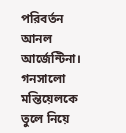পরিবর্তন আনল আর্জেন্টিনা। গনসালো মন্তিয়েলকে তুলে নিয়ে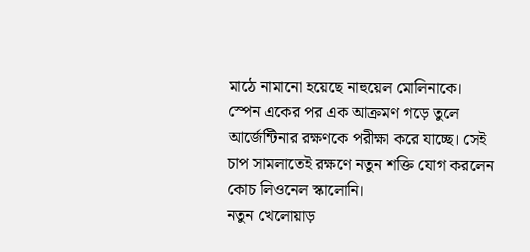মাঠে নামানো হয়েছে নাহুয়েল মোলিনাকে।
স্পেন একের পর এক আক্রমণ গড়ে তুলে আর্জেন্টিনার রক্ষণকে পরীক্ষা করে যাচ্ছে। সেই চাপ সামলাতেই রক্ষণে নতুন শক্তি যোগ করলেন কোচ লিওনেল স্কালোনি।
নতুন খেলোয়াড়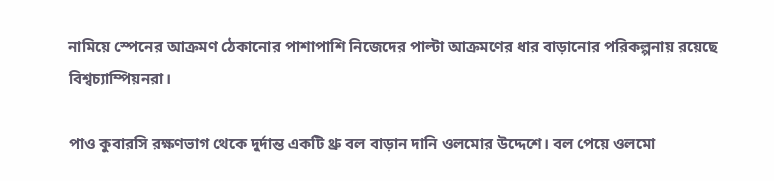নামিয়ে স্পেনের আক্রমণ ঠেকানোর পাশাপাশি নিজেদের পাল্টা আক্রমণের ধার বাড়ানোর পরিকল্পনায় রয়েছে বিশ্বচ্যাম্পিয়নরা।

পাও কুবারসি রক্ষণভাগ থেকে দুর্দান্ত একটি থ্রু বল বাড়ান দানি ওলমোর উদ্দেশে। বল পেয়ে ওলমো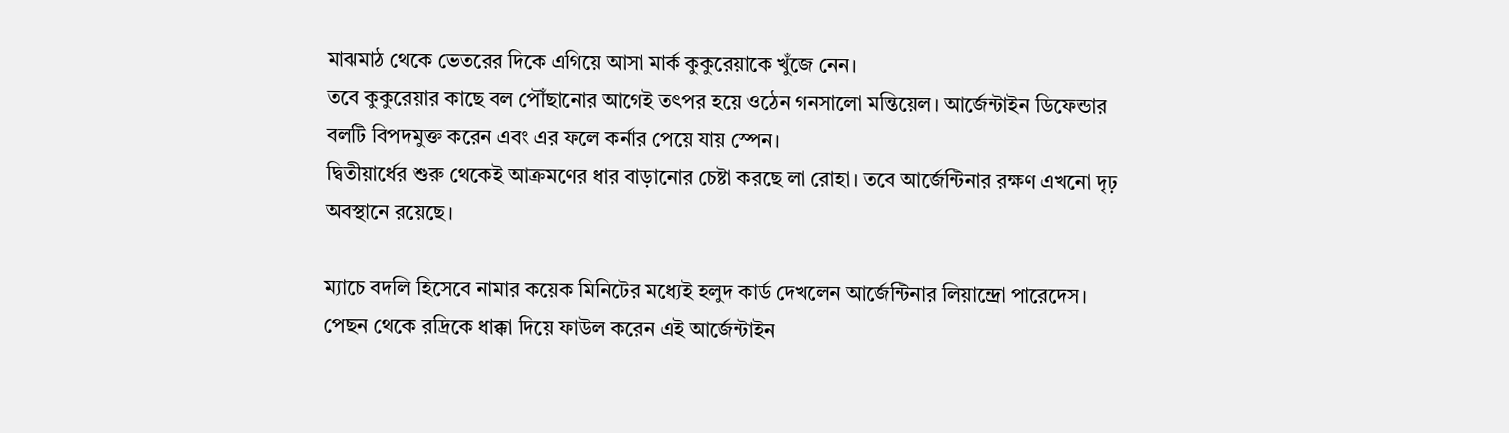মাঝমাঠ থেকে ভেতরের দিকে এগিয়ে আসা মার্ক কুকুরেয়াকে খুঁজে নেন।
তবে কুকুরেয়ার কাছে বল পৌঁছানোর আগেই তৎপর হয়ে ওঠেন গনসালো মন্তিয়েল। আর্জেন্টাইন ডিফেন্ডার বলটি বিপদমুক্ত করেন এবং এর ফলে কর্নার পেয়ে যায় স্পেন।
দ্বিতীয়ার্ধের শুরু থেকেই আক্রমণের ধার বাড়ানোর চেষ্টা করছে লা রোহা। তবে আর্জেন্টিনার রক্ষণ এখনো দৃঢ় অবস্থানে রয়েছে।

ম্যাচে বদলি হিসেবে নামার কয়েক মিনিটের মধ্যেই হলুদ কার্ড দেখলেন আর্জেন্টিনার লিয়ান্দ্রো পারেদেস।
পেছন থেকে রদ্রিকে ধাক্কা দিয়ে ফাউল করেন এই আর্জেন্টাইন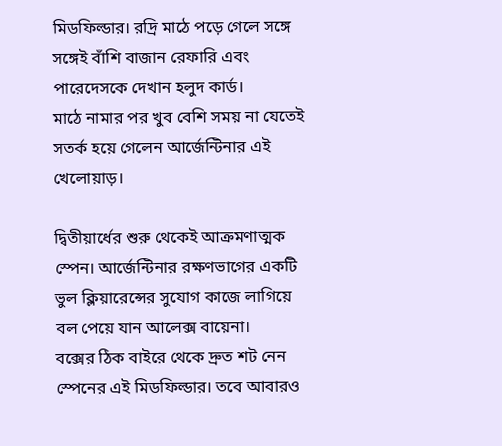মিডফিল্ডার। রদ্রি মাঠে পড়ে গেলে সঙ্গে সঙ্গেই বাঁশি বাজান রেফারি এবং পারেদেসকে দেখান হলুদ কার্ড।
মাঠে নামার পর খুব বেশি সময় না যেতেই সতর্ক হয়ে গেলেন আর্জেন্টিনার এই খেলোয়াড়।

দ্বিতীয়ার্ধের শুরু থেকেই আক্রমণাত্মক স্পেন। আর্জেন্টিনার রক্ষণভাগের একটি ভুল ক্লিয়ারেন্সের সুযোগ কাজে লাগিয়ে বল পেয়ে যান আলেক্স বায়েনা।
বক্সের ঠিক বাইরে থেকে দ্রুত শট নেন স্পেনের এই মিডফিল্ডার। তবে আবারও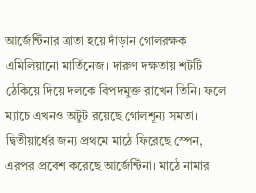আর্জেন্টিনার ত্রাতা হয়ে দাঁড়ান গোলরক্ষক এমিলিয়ানো মার্তিনেজ। দারুণ দক্ষতায় শটটি ঠেকিয়ে দিয়ে দলকে বিপদমুক্ত রাখেন তিনি। ফলে ম্যাচে এখনও অটুট রয়েছে গোলশূন্য সমতা।
দ্বিতীয়ার্ধের জন্য প্রথমে মাঠে ফিরেছে স্পেন, এরপর প্রবেশ করেছে আর্জেন্টিনা। মাঠে নামার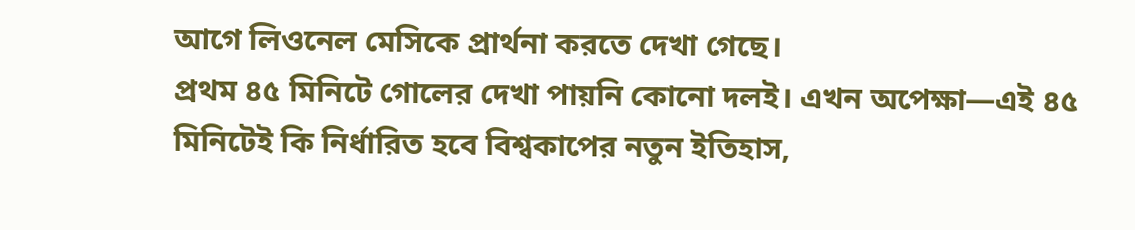আগে লিওনেল মেসিকে প্রার্থনা করতে দেখা গেছে।
প্রথম ৪৫ মিনিটে গোলের দেখা পায়নি কোনো দলই। এখন অপেক্ষা—এই ৪৫ মিনিটেই কি নির্ধারিত হবে বিশ্বকাপের নতুন ইতিহাস,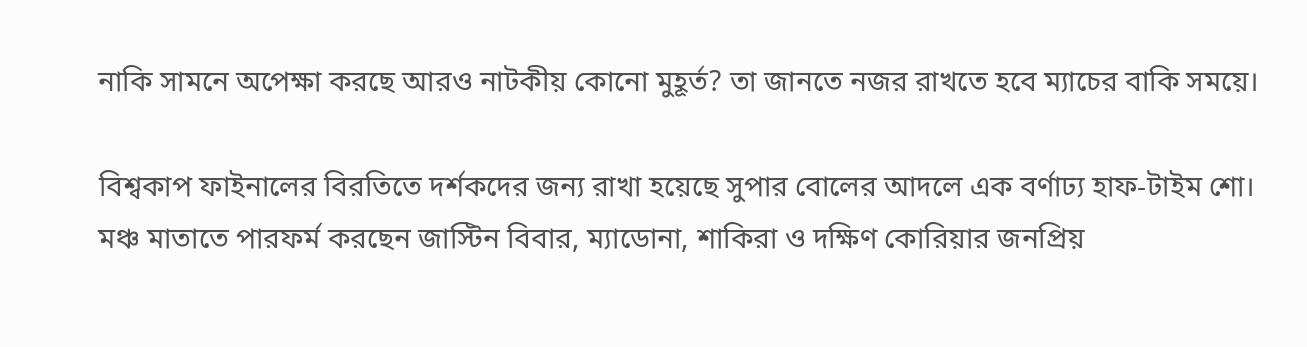নাকি সামনে অপেক্ষা করছে আরও নাটকীয় কোনো মুহূর্ত? তা জানতে নজর রাখতে হবে ম্যাচের বাকি সময়ে।

বিশ্বকাপ ফাইনালের বিরতিতে দর্শকদের জন্য রাখা হয়েছে সুপার বোলের আদলে এক বর্ণাঢ্য হাফ-টাইম শো। মঞ্চ মাতাতে পারফর্ম করছেন জাস্টিন বিবার, ম্যাডোনা, শাকিরা ও দক্ষিণ কোরিয়ার জনপ্রিয়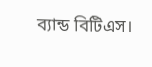ব্যান্ড বিটিএস।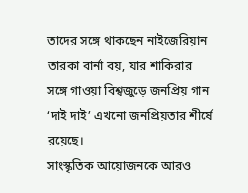তাদের সঙ্গে থাকছেন নাইজেরিয়ান তারকা বার্না বয়, যার শাকিরার সঙ্গে গাওয়া বিশ্বজুড়ে জনপ্রিয় গান ‘দাই দাই’ এখনো জনপ্রিয়তার শীর্ষে রয়েছে।
সাংস্কৃতিক আয়োজনকে আরও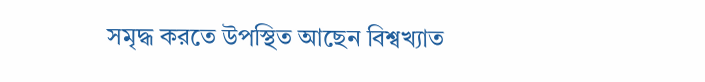সমৃদ্ধ করতে উপস্থিত আছেন বিশ্বখ্যাত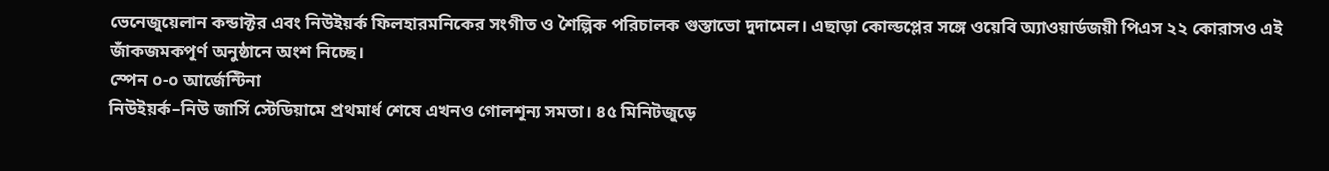ভেনেজুয়েলান কন্ডাক্টর এবং নিউইয়র্ক ফিলহারমনিকের সংগীত ও শৈল্পিক পরিচালক গুস্তাভো দুদামেল। এছাড়া কোল্ডপ্লের সঙ্গে ওয়েবি অ্যাওয়ার্ডজয়ী পিএস ২২ কোরাসও এই জাঁকজমকপূর্ণ অনুষ্ঠানে অংশ নিচ্ছে।
স্পেন ০-০ আর্জেন্টিনা
নিউইয়র্ক–নিউ জার্সি স্টেডিয়ামে প্রথমার্ধ শেষে এখনও গোলশূন্য সমতা। ৪৫ মিনিটজুড়ে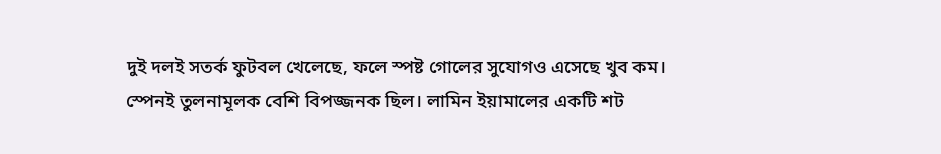দুই দলই সতর্ক ফুটবল খেলেছে, ফলে স্পষ্ট গোলের সুযোগও এসেছে খুব কম।
স্পেনই তুলনামূলক বেশি বিপজ্জনক ছিল। লামিন ইয়ামালের একটি শট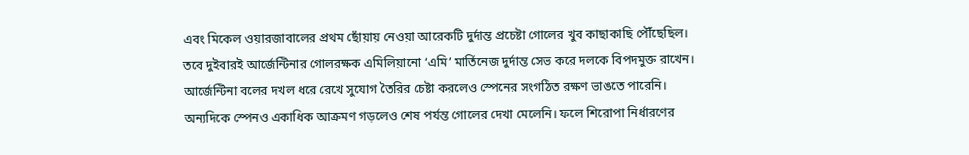এবং মিকেল ওয়ারজাবালের প্রথম ছোঁয়ায় নেওয়া আরেকটি দুর্দান্ত প্রচেষ্টা গোলের খুব কাছাকাছি পৌঁছেছিল। তবে দুইবারই আর্জেন্টিনার গোলরক্ষক এমিলিয়ানো ‘এমি’ মার্তিনেজ দুর্দান্ত সেভ করে দলকে বিপদমুক্ত রাখেন।
আর্জেন্টিনা বলের দখল ধরে রেখে সুযোগ তৈরির চেষ্টা করলেও স্পেনের সংগঠিত রক্ষণ ভাঙতে পারেনি। অন্যদিকে স্পেনও একাধিক আক্রমণ গড়লেও শেষ পর্যন্ত গোলের দেখা মেলেনি। ফলে শিরোপা নির্ধারণের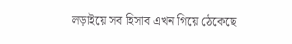লড়াইয়ে সব হিসাব এখন গিয়ে ঠেকেছে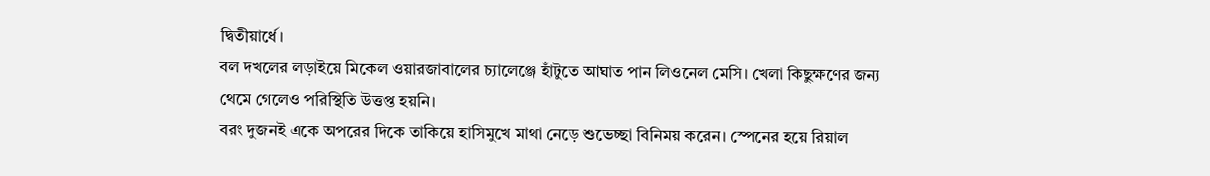দ্বিতীয়ার্ধে।
বল দখলের লড়াইয়ে মিকেল ওয়ারজাবালের চ্যালেঞ্জে হাঁটুতে আঘাত পান লিওনেল মেসি। খেলা কিছুক্ষণের জন্য থেমে গেলেও পরিস্থিতি উত্তপ্ত হয়নি।
বরং দুজনই একে অপরের দিকে তাকিয়ে হাসিমুখে মাথা নেড়ে শুভেচ্ছা বিনিময় করেন। স্পেনের হয়ে রিয়াল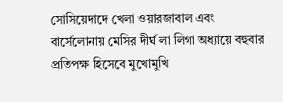সোসিয়েদাদে খেলা ওয়ারজাবাল এবং বার্সেলোনায় মেসির দীর্ঘ লা লিগা অধ্যায়ে বহুবার প্রতিপক্ষ হিসেবে মুখোমুখি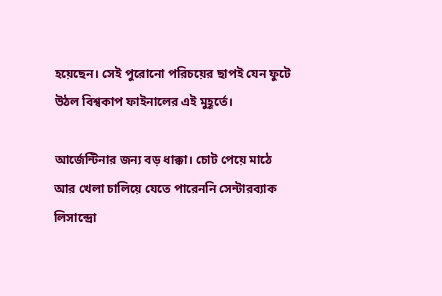হয়েছেন। সেই পুরোনো পরিচয়ের ছাপই যেন ফুটে উঠল বিশ্বকাপ ফাইনালের এই মুহূর্তে।

আর্জেন্টিনার জন্য বড় ধাক্কা। চোট পেয়ে মাঠে আর খেলা চালিয়ে যেতে পারেননি সেন্টারব্যাক লিসান্দ্রো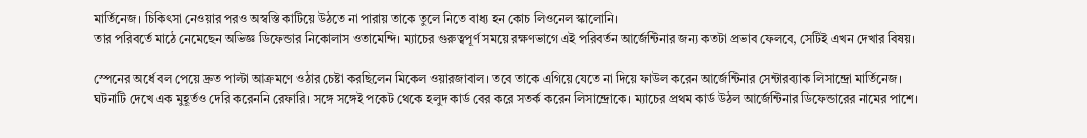মার্তিনেজ। চিকিৎসা নেওয়ার পরও অস্বস্তি কাটিয়ে উঠতে না পারায় তাকে তুলে নিতে বাধ্য হন কোচ লিওনেল স্কালোনি।
তার পরিবর্তে মাঠে নেমেছেন অভিজ্ঞ ডিফেন্ডার নিকোলাস ওতামেন্দি। ম্যাচের গুরুত্বপূর্ণ সময়ে রক্ষণভাগে এই পরিবর্তন আর্জেন্টিনার জন্য কতটা প্রভাব ফেলবে, সেটিই এখন দেখার বিষয়।

স্পেনের অর্ধে বল পেয়ে দ্রুত পাল্টা আক্রমণে ওঠার চেষ্টা করছিলেন মিকেল ওয়ারজাবাল। তবে তাকে এগিয়ে যেতে না দিয়ে ফাউল করেন আর্জেন্টিনার সেন্টারব্যাক লিসান্দ্রো মার্তিনেজ।
ঘটনাটি দেখে এক মুহূর্তও দেরি করেননি রেফারি। সঙ্গে সঙ্গেই পকেট থেকে হলুদ কার্ড বের করে সতর্ক করেন লিসান্দ্রোকে। ম্যাচের প্রথম কার্ড উঠল আর্জেন্টিনার ডিফেন্ডারের নামের পাশে।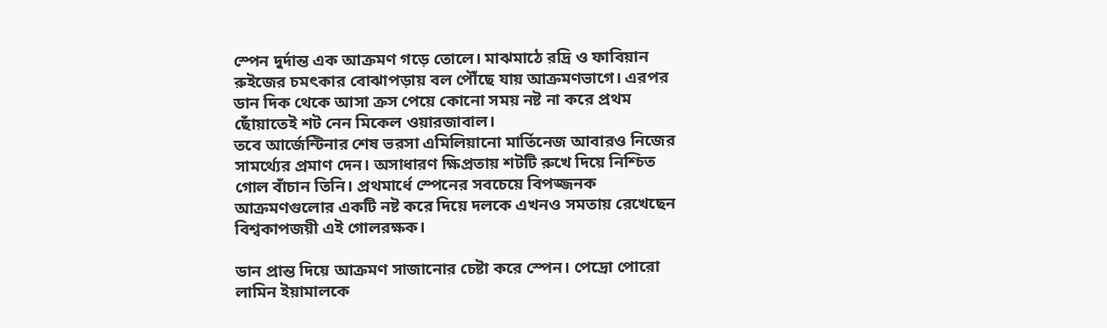স্পেন দুর্দান্ত এক আক্রমণ গড়ে তোলে। মাঝমাঠে রদ্রি ও ফাবিয়ান রুইজের চমৎকার বোঝাপড়ায় বল পৌঁছে যায় আক্রমণভাগে। এরপর ডান দিক থেকে আসা ক্রস পেয়ে কোনো সময় নষ্ট না করে প্রথম ছোঁয়াতেই শট নেন মিকেল ওয়ারজাবাল।
তবে আর্জেন্টিনার শেষ ভরসা এমিলিয়ানো মার্তিনেজ আবারও নিজের সামর্থ্যের প্রমাণ দেন। অসাধারণ ক্ষিপ্রতায় শটটি রুখে দিয়ে নিশ্চিত গোল বাঁচান তিনি। প্রথমার্ধে স্পেনের সবচেয়ে বিপজ্জনক আক্রমণগুলোর একটি নষ্ট করে দিয়ে দলকে এখনও সমতায় রেখেছেন বিশ্বকাপজয়ী এই গোলরক্ষক।

ডান প্রান্ত দিয়ে আক্রমণ সাজানোর চেষ্টা করে স্পেন। পেদ্রো পোরো লামিন ইয়ামালকে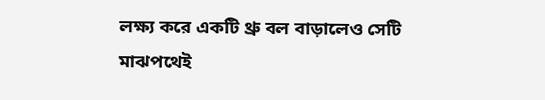লক্ষ্য করে একটি থ্রু বল বাড়ালেও সেটি মাঝপথেই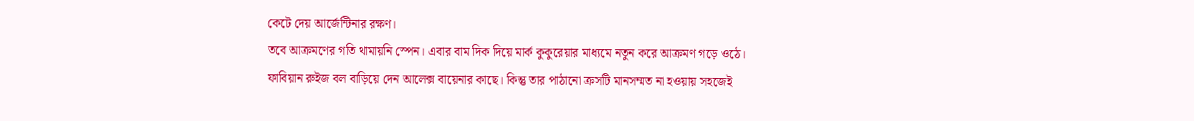কেটে দেয় আর্জেন্টিনার রক্ষণ।
তবে আক্রমণের গতি থামায়নি স্পেন। এবার বাম দিক দিয়ে মার্ক কুকুরেয়ার মাধ্যমে নতুন করে আক্রমণ গড়ে ওঠে। ফাবিয়ান রুইজ বল বাড়িয়ে দেন আলেক্স বায়েনার কাছে। কিন্তু তার পাঠানো ক্রসটি মানসম্মত না হওয়ায় সহজেই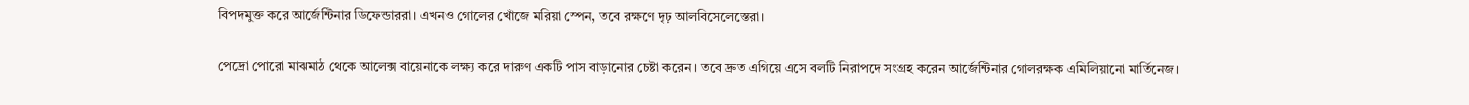বিপদমুক্ত করে আর্জেন্টিনার ডিফেন্ডাররা। এখনও গোলের খোঁজে মরিয়া স্পেন, তবে রক্ষণে দৃঢ় আলবিসেলেস্তেরা।

পেদ্রো পোরো মাঝমাঠ থেকে আলেক্স বায়েনাকে লক্ষ্য করে দারুণ একটি পাস বাড়ানোর চেষ্টা করেন। তবে দ্রুত এগিয়ে এসে বলটি নিরাপদে সংগ্রহ করেন আর্জেন্টিনার গোলরক্ষক এমিলিয়ানো মার্তিনেজ।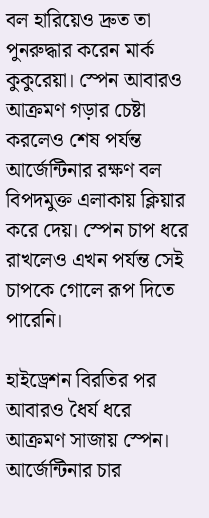বল হারিয়েও দ্রুত তা পুনরুদ্ধার করেন মার্ক কুকুরেয়া। স্পেন আবারও আক্রমণ গড়ার চেষ্টা করলেও শেষ পর্যন্ত আর্জেন্টিনার রক্ষণ বল বিপদমুক্ত এলাকায় ক্লিয়ার করে দেয়। স্পেন চাপ ধরে রাখলেও এখন পর্যন্ত সেই চাপকে গোলে রূপ দিতে পারেনি।

হাইড্রেশন বিরতির পর আবারও ধৈর্য ধরে আক্রমণ সাজায় স্পেন। আর্জেন্টিনার চার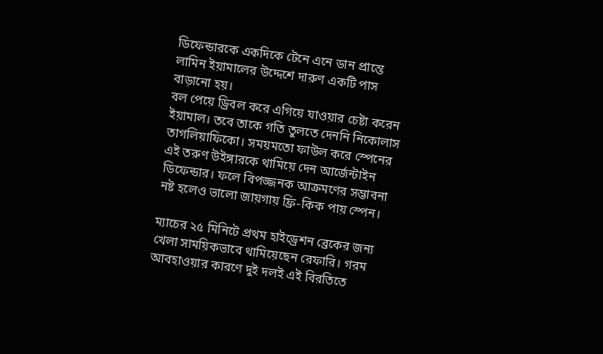ডিফেন্ডারকে একদিকে টেনে এনে ডান প্রান্তে লামিন ইয়ামালের উদ্দেশে দারুণ একটি পাস বাড়ানো হয়।
বল পেয়ে ড্রিবল করে এগিয়ে যাওয়ার চেষ্টা করেন ইয়ামাল। তবে তাকে গতি তুলতে দেননি নিকোলাস তাগলিয়াফিকো। সময়মতো ফাউল করে স্পেনের এই তরুণ উইঙ্গারকে থামিয়ে দেন আর্জেন্টাইন ডিফেন্ডার। ফলে বিপজ্জনক আক্রমণের সম্ভাবনা নষ্ট হলেও ভালো জায়গায় ফ্রি-কিক পায় স্পেন।

ম্যাচের ২৫ মিনিটে প্রথম হাইড্রেশন ব্রেকের জন্য খেলা সাময়িকভাবে থামিয়েছেন রেফারি। গরম আবহাওয়ার কারণে দুই দলই এই বিরতিতে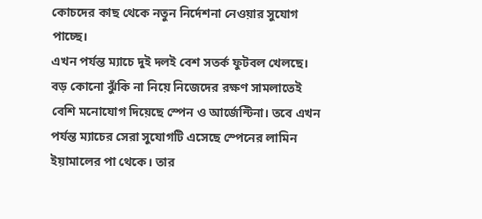কোচদের কাছ থেকে নতুন নির্দেশনা নেওয়ার সুযোগ পাচ্ছে।
এখন পর্যন্ত ম্যাচে দুই দলই বেশ সতর্ক ফুটবল খেলছে। বড় কোনো ঝুঁকি না নিয়ে নিজেদের রক্ষণ সামলাতেই বেশি মনোযোগ দিয়েছে স্পেন ও আর্জেন্টিনা। তবে এখন পর্যন্ত ম্যাচের সেরা সুযোগটি এসেছে স্পেনের লামিন ইয়ামালের পা থেকে। তার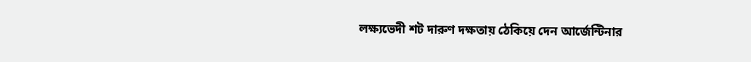লক্ষ্যভেদী শট দারুণ দক্ষতায় ঠেকিয়ে দেন আর্জেন্টিনার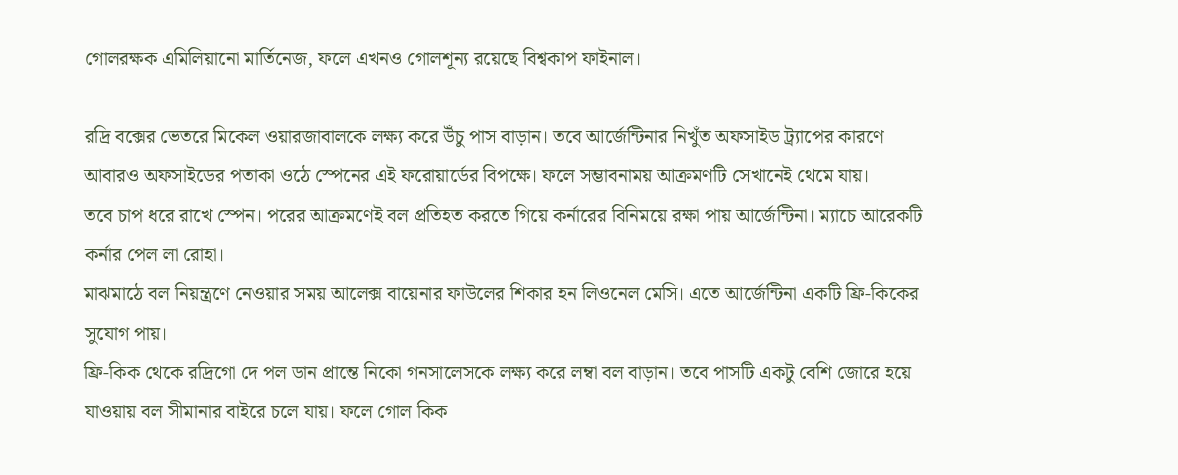গোলরক্ষক এমিলিয়ানো মার্তিনেজ, ফলে এখনও গোলশূন্য রয়েছে বিশ্বকাপ ফাইনাল।

রদ্রি বক্সের ভেতরে মিকেল ওয়ারজাবালকে লক্ষ্য করে উঁচু পাস বাড়ান। তবে আর্জেন্টিনার নিখুঁত অফসাইড ট্র্যাপের কারণে আবারও অফসাইডের পতাকা ওঠে স্পেনের এই ফরোয়ার্ডের বিপক্ষে। ফলে সম্ভাবনাময় আক্রমণটি সেখানেই থেমে যায়।
তবে চাপ ধরে রাখে স্পেন। পরের আক্রমণেই বল প্রতিহত করতে গিয়ে কর্নারের বিনিময়ে রক্ষা পায় আর্জেন্টিনা। ম্যাচে আরেকটি কর্নার পেল লা রোহা।
মাঝমাঠে বল নিয়ন্ত্রণে নেওয়ার সময় আলেক্স বায়েনার ফাউলের শিকার হন লিওনেল মেসি। এতে আর্জেন্টিনা একটি ফ্রি-কিকের সুযোগ পায়।
ফ্রি-কিক থেকে রদ্রিগো দে পল ডান প্রান্তে নিকো গনসালেসকে লক্ষ্য করে লম্বা বল বাড়ান। তবে পাসটি একটু বেশি জোরে হয়ে যাওয়ায় বল সীমানার বাইরে চলে যায়। ফলে গোল কিক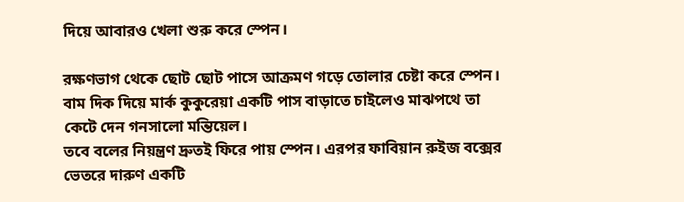দিয়ে আবারও খেলা শুরু করে স্পেন।

রক্ষণভাগ থেকে ছোট ছোট পাসে আক্রমণ গড়ে তোলার চেষ্টা করে স্পেন। বাম দিক দিয়ে মার্ক কুকুরেয়া একটি পাস বাড়াতে চাইলেও মাঝপথে তা কেটে দেন গনসালো মন্তিয়েল।
তবে বলের নিয়ন্ত্রণ দ্রুতই ফিরে পায় স্পেন। এরপর ফাবিয়ান রুইজ বক্সের ভেতরে দারুণ একটি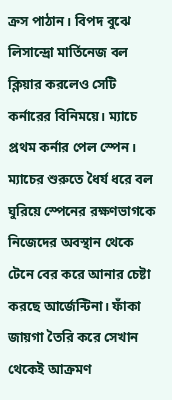ক্রস পাঠান। বিপদ বুঝে লিসান্দ্রো মার্তিনেজ বল ক্লিয়ার করলেও সেটি কর্নারের বিনিময়ে। ম্যাচে প্রথম কর্নার পেল স্পেন।
ম্যাচের শুরুতে ধৈর্য ধরে বল ঘুরিয়ে স্পেনের রক্ষণভাগকে নিজেদের অবস্থান থেকে টেনে বের করে আনার চেষ্টা করছে আর্জেন্টিনা। ফাঁকা জায়গা তৈরি করে সেখান থেকেই আক্রমণ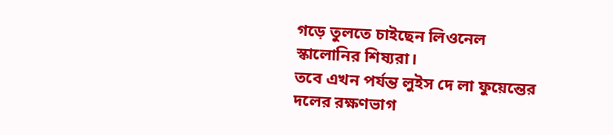গড়ে তুলতে চাইছেন লিওনেল স্কালোনির শিষ্যরা।
তবে এখন পর্যন্ত লুইস দে লা ফুয়েন্তের দলের রক্ষণভাগ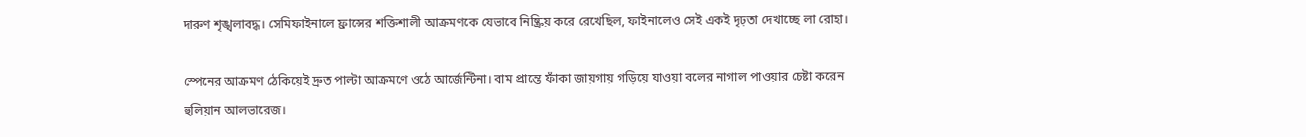দারুণ শৃঙ্খলাবদ্ধ। সেমিফাইনালে ফ্রান্সের শক্তিশালী আক্রমণকে যেভাবে নিষ্ক্রিয় করে রেখেছিল, ফাইনালেও সেই একই দৃঢ়তা দেখাচ্ছে লা রোহা।

স্পেনের আক্রমণ ঠেকিয়েই দ্রুত পাল্টা আক্রমণে ওঠে আর্জেন্টিনা। বাম প্রান্তে ফাঁকা জায়গায় গড়িয়ে যাওয়া বলের নাগাল পাওয়ার চেষ্টা করেন হুলিয়ান আলভারেজ।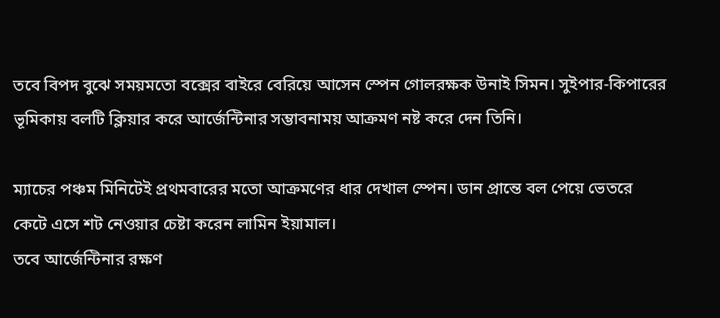তবে বিপদ বুঝে সময়মতো বক্সের বাইরে বেরিয়ে আসেন স্পেন গোলরক্ষক উনাই সিমন। সুইপার-কিপারের ভূমিকায় বলটি ক্লিয়ার করে আর্জেন্টিনার সম্ভাবনাময় আক্রমণ নষ্ট করে দেন তিনি।

ম্যাচের পঞ্চম মিনিটেই প্রথমবারের মতো আক্রমণের ধার দেখাল স্পেন। ডান প্রান্তে বল পেয়ে ভেতরে কেটে এসে শট নেওয়ার চেষ্টা করেন লামিন ইয়ামাল।
তবে আর্জেন্টিনার রক্ষণ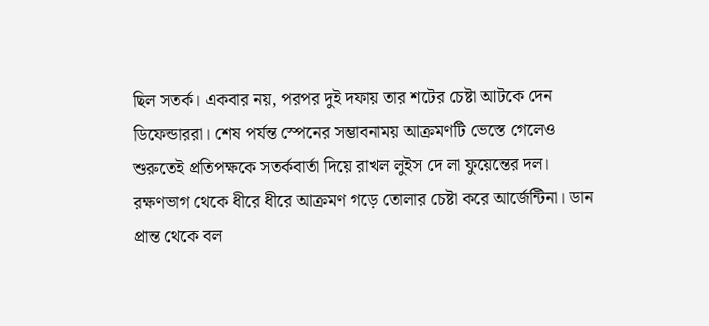ছিল সতর্ক। একবার নয়, পরপর দুই দফায় তার শটের চেষ্টা আটকে দেন ডিফেন্ডাররা। শেষ পর্যন্ত স্পেনের সম্ভাবনাময় আক্রমণটি ভেস্তে গেলেও শুরুতেই প্রতিপক্ষকে সতর্কবার্তা দিয়ে রাখল লুইস দে লা ফুয়েন্তের দল।
রক্ষণভাগ থেকে ধীরে ধীরে আক্রমণ গড়ে তোলার চেষ্টা করে আর্জেন্টিনা। ডান প্রান্ত থেকে বল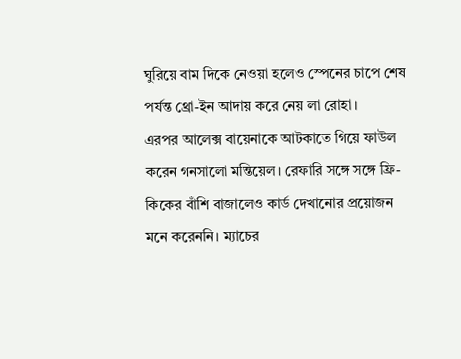ঘুরিয়ে বাম দিকে নেওয়া হলেও স্পেনের চাপে শেষ পর্যন্ত থ্রো-ইন আদায় করে নেয় লা রোহা।
এরপর আলেক্স বায়েনাকে আটকাতে গিয়ে ফাউল করেন গনসালো মন্তিয়েল। রেফারি সঙ্গে সঙ্গে ফ্রি-কিকের বাঁশি বাজালেও কার্ড দেখানোর প্রয়োজন মনে করেননি। ম্যাচের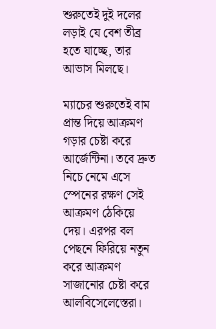শুরুতেই দুই দলের লড়াই যে বেশ তীব্র হতে যাচ্ছে, তার আভাস মিলছে।

ম্যাচের শুরুতেই বাম প্রান্ত দিয়ে আক্রমণ গড়ার চেষ্টা করে আর্জেন্টিনা। তবে দ্রুত নিচে নেমে এসে স্পেনের রক্ষণ সেই আক্রমণ ঠেকিয়ে দেয়। এরপর বল পেছনে ফিরিয়ে নতুন করে আক্রমণ সাজানোর চেষ্টা করে আলবিসেলেস্তেরা।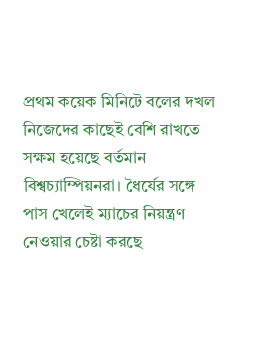প্রথম কয়েক মিনিটে বলের দখল নিজেদের কাছেই বেশি রাখতে সক্ষম হয়েছে বর্তমান বিশ্বচ্যাম্পিয়নরা। ধৈর্যের সঙ্গে পাস খেলেই ম্যাচের নিয়ন্ত্রণ নেওয়ার চেষ্টা করছে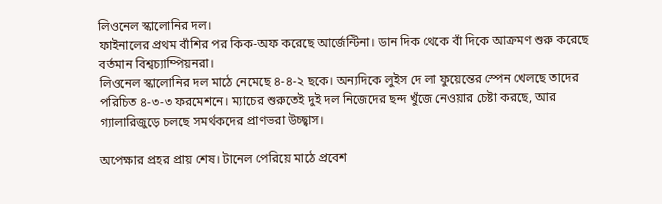লিওনেল স্কালোনির দল।
ফাইনালের প্রথম বাঁশির পর কিক-অফ করেছে আর্জেন্টিনা। ডান দিক থেকে বাঁ দিকে আক্রমণ শুরু করেছে বর্তমান বিশ্বচ্যাম্পিয়নরা।
লিওনেল স্কালোনির দল মাঠে নেমেছে ৪-৪-২ ছকে। অন্যদিকে লুইস দে লা ফুয়েন্তের স্পেন খেলছে তাদের পরিচিত ৪-৩-৩ ফরমেশনে। ম্যাচের শুরুতেই দুই দল নিজেদের ছন্দ খুঁজে নেওয়ার চেষ্টা করছে, আর গ্যালারিজুড়ে চলছে সমর্থকদের প্রাণভরা উচ্ছ্বাস।

অপেক্ষার প্রহর প্রায় শেষ। টানেল পেরিয়ে মাঠে প্রবেশ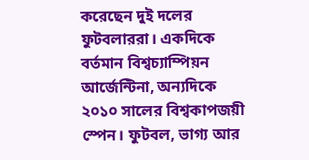করেছেন দুই দলের ফুটবলাররা। একদিকে বর্তমান বিশ্বচ্যাম্পিয়ন আর্জেন্টিনা, অন্যদিকে ২০১০ সালের বিশ্বকাপজয়ী স্পেন। ফুটবল, ভাগ্য আর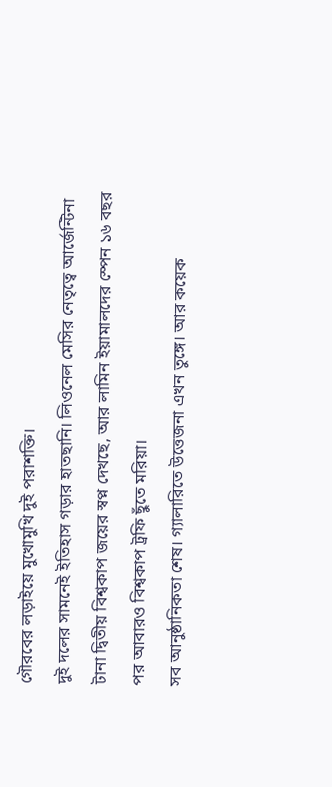গৌরবের লড়াইয়ে মুখোমুখি দুই পরাশক্তি।
দুই দলের সামনেই ইতিহাস গড়ার হাতছানি। লিওনেল মেসির নেতৃত্বে আর্জেন্টিনা টানা দ্বিতীয় বিশ্বকাপ জয়ের স্বপ্ন দেখছে, আর লামিন ইয়ামালদের স্পেন ১৬ বছর পর আবারও বিশ্বকাপ ট্রফি ছুঁতে মরিয়া।
সব আনুষ্ঠানিকতা শেষ। গ্যালারিতে উত্তেজনা এখন তুঙ্গে। আর কয়েক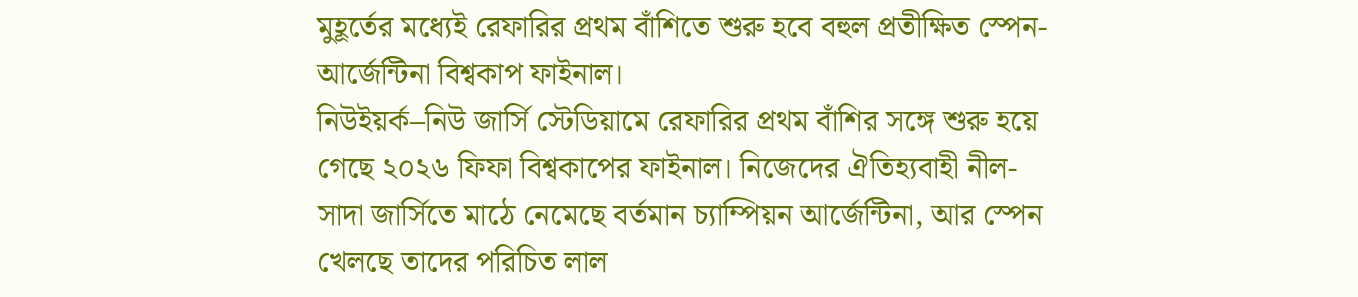মুহূর্তের মধ্যেই রেফারির প্রথম বাঁশিতে শুরু হবে বহুল প্রতীক্ষিত স্পেন-আর্জেন্টিনা বিশ্বকাপ ফাইনাল।
নিউইয়র্ক–নিউ জার্সি স্টেডিয়ামে রেফারির প্রথম বাঁশির সঙ্গে শুরু হয়ে গেছে ২০২৬ ফিফা বিশ্বকাপের ফাইনাল। নিজেদের ঐতিহ্যবাহী নীল-সাদা জার্সিতে মাঠে নেমেছে বর্তমান চ্যাম্পিয়ন আর্জেন্টিনা, আর স্পেন খেলছে তাদের পরিচিত লাল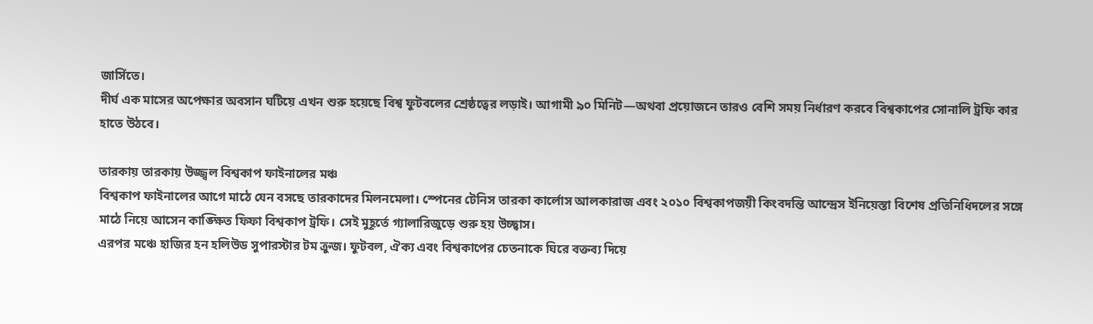জার্সিতে।
দীর্ঘ এক মাসের অপেক্ষার অবসান ঘটিয়ে এখন শুরু হয়েছে বিশ্ব ফুটবলের শ্রেষ্ঠত্বের লড়াই। আগামী ৯০ মিনিট—অথবা প্রয়োজনে তারও বেশি সময় নির্ধারণ করবে বিশ্বকাপের সোনালি ট্রফি কার হাতে উঠবে।

তারকায় তারকায় উজ্জ্বল বিশ্বকাপ ফাইনালের মঞ্চ
বিশ্বকাপ ফাইনালের আগে মাঠে যেন বসছে তারকাদের মিলনমেলা। স্পেনের টেনিস তারকা কার্লোস আলকারাজ এবং ২০১০ বিশ্বকাপজয়ী কিংবদন্তি আন্দ্রেস ইনিয়েস্তা বিশেষ প্রতিনিধিদলের সঙ্গে মাঠে নিয়ে আসেন কাঙ্ক্ষিত ফিফা বিশ্বকাপ ট্রফি। সেই মুহূর্তে গ্যালারিজুড়ে শুরু হয় উচ্ছ্বাস।
এরপর মঞ্চে হাজির হন হলিউড সুপারস্টার টম ক্রুজ। ফুটবল, ঐক্য এবং বিশ্বকাপের চেতনাকে ঘিরে বক্তব্য দিয়ে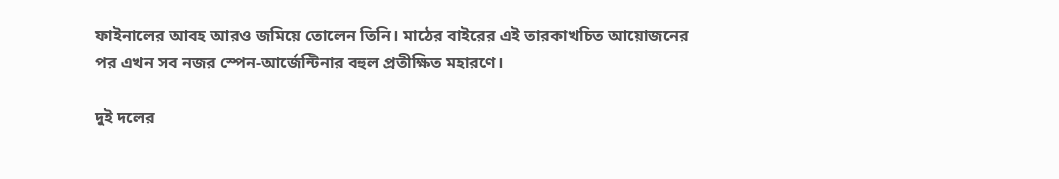ফাইনালের আবহ আরও জমিয়ে তোলেন তিনি। মাঠের বাইরের এই তারকাখচিত আয়োজনের পর এখন সব নজর স্পেন-আর্জেন্টিনার বহুল প্রতীক্ষিত মহারণে।

দুই দলের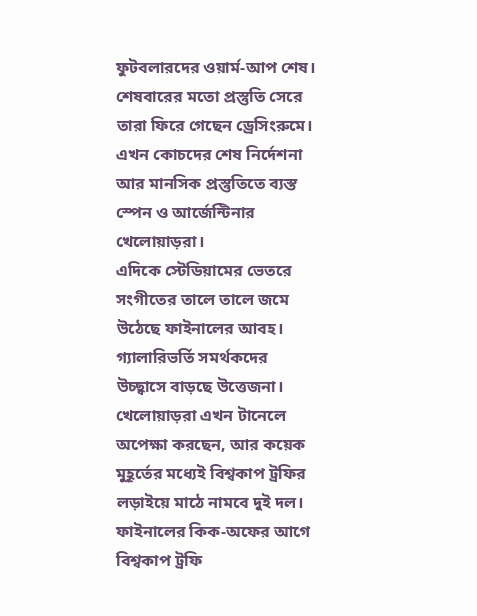ফুটবলারদের ওয়ার্ম-আপ শেষ। শেষবারের মতো প্রস্তুতি সেরে তারা ফিরে গেছেন ড্রেসিংরুমে। এখন কোচদের শেষ নির্দেশনা আর মানসিক প্রস্তুতিতে ব্যস্ত স্পেন ও আর্জেন্টিনার খেলোয়াড়রা।
এদিকে স্টেডিয়ামের ভেতরে সংগীতের তালে তালে জমে উঠেছে ফাইনালের আবহ। গ্যালারিভর্তি সমর্থকদের উচ্ছ্বাসে বাড়ছে উত্তেজনা। খেলোয়াড়রা এখন টানেলে অপেক্ষা করছেন, আর কয়েক মুহূর্তের মধ্যেই বিশ্বকাপ ট্রফির লড়াইয়ে মাঠে নামবে দুই দল।
ফাইনালের কিক-অফের আগে বিশ্বকাপ ট্রফি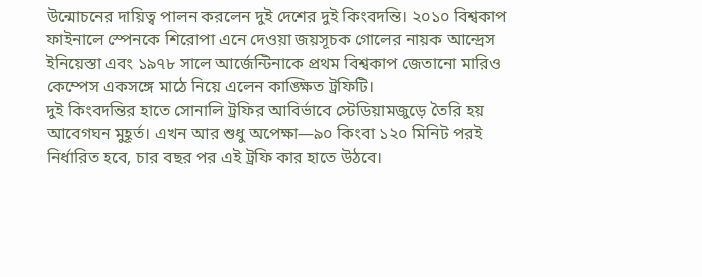উন্মোচনের দায়িত্ব পালন করলেন দুই দেশের দুই কিংবদন্তি। ২০১০ বিশ্বকাপ ফাইনালে স্পেনকে শিরোপা এনে দেওয়া জয়সূচক গোলের নায়ক আন্দ্রেস ইনিয়েস্তা এবং ১৯৭৮ সালে আর্জেন্টিনাকে প্রথম বিশ্বকাপ জেতানো মারিও কেম্পেস একসঙ্গে মাঠে নিয়ে এলেন কাঙ্ক্ষিত ট্রফিটি।
দুই কিংবদন্তির হাতে সোনালি ট্রফির আবির্ভাবে স্টেডিয়ামজুড়ে তৈরি হয় আবেগঘন মুহূর্ত। এখন আর শুধু অপেক্ষা—৯০ কিংবা ১২০ মিনিট পরই নির্ধারিত হবে, চার বছর পর এই ট্রফি কার হাতে উঠবে।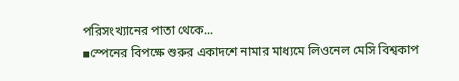পরিসংখ্যানের পাতা থেকে...
▪স্পেনের বিপক্ষে শুরুর একাদশে নামার মাধ্যমে লিওনেল মেসি বিশ্বকাপ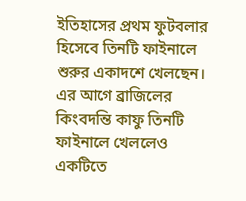ইতিহাসের প্রথম ফুটবলার হিসেবে তিনটি ফাইনালে শুরুর একাদশে খেলছেন। এর আগে ব্রাজিলের কিংবদন্তি কাফু তিনটি ফাইনালে খেললেও একটিতে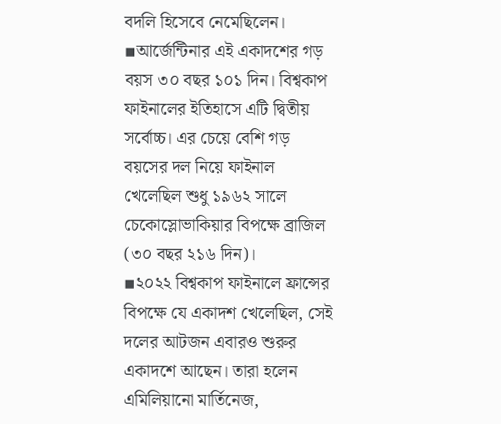বদলি হিসেবে নেমেছিলেন।
▪আর্জেন্টিনার এই একাদশের গড় বয়স ৩০ বছর ১০১ দিন। বিশ্বকাপ ফাইনালের ইতিহাসে এটি দ্বিতীয় সর্বোচ্চ। এর চেয়ে বেশি গড় বয়সের দল নিয়ে ফাইনাল খেলেছিল শুধু ১৯৬২ সালে চেকোস্লোভাকিয়ার বিপক্ষে ব্রাজিল (৩০ বছর ২১৬ দিন)।
▪২০২২ বিশ্বকাপ ফাইনালে ফ্রান্সের বিপক্ষে যে একাদশ খেলেছিল, সেই দলের আটজন এবারও শুরুর একাদশে আছেন। তারা হলেন এমিলিয়ানো মার্তিনেজ,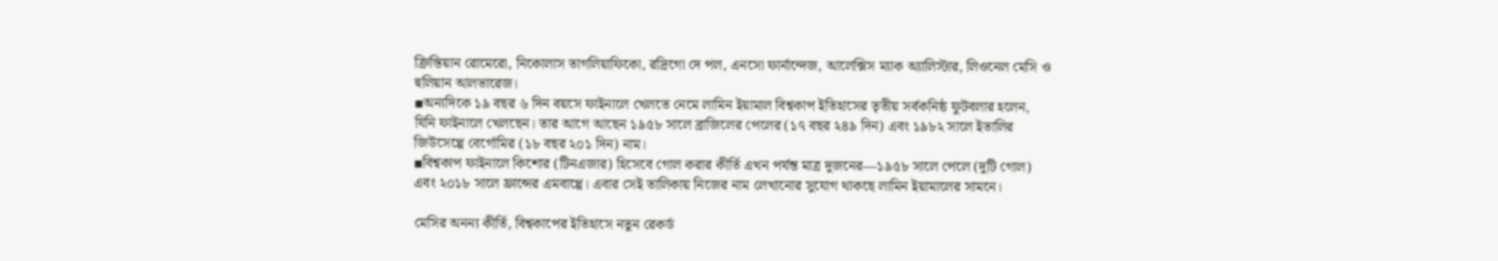ক্রিস্তিয়ান রোমেরো, নিকোলাস তাগলিয়াফিকো, রদ্রিগো দে পল, এনসো ফার্নান্দেজ, আলেক্সিস ম্যাক অ্যালিস্টার, লিওনেল মেসি ও হুলিয়ান আলভারেজ।
▪অন্যদিকে ১৯ বছর ৬ দিন বয়সে ফাইনালে খেলতে নেমে লামিন ইয়ামাল বিশ্বকাপ ইতিহাসের তৃতীয় সর্বকনিষ্ঠ ফুটবলার হলেন, যিনি ফাইনালে খেলছেন। তার আগে আছেন ১৯৫৮ সালে ব্রাজিলের পেলের (১৭ বছর ২৪৯ দিন) এবং ১৯৮২ সালে ইতালির জিউসেপ্পে বের্গোমির (১৮ বছর ২০১ দিন) নাম।
▪বিশ্বকাপ ফাইনালে কিশোর (টিনএজার) হিসেবে গোল করার কীর্তি এখন পর্যন্ত মাত্র দুজনের—১৯৫৮ সালে পেলে (দুটি গোল) এবং ২০১৮ সালে ফ্রান্সের এমবাপ্পে। এবার সেই তালিকায় নিজের নাম লেখানোর সুযোগ থাকছে লামিন ইয়ামালের সামনে।

মেসির অনন্য কীর্তি, বিশ্বকাপের ইতিহাসে নতুন রেকর্ড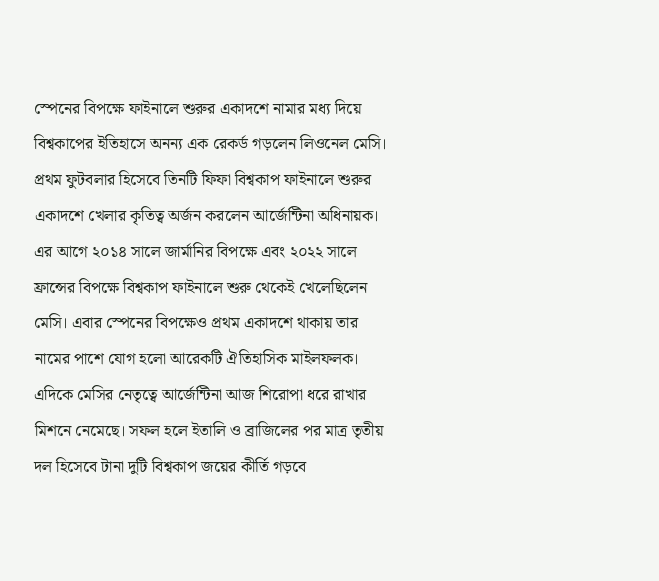স্পেনের বিপক্ষে ফাইনালে শুরুর একাদশে নামার মধ্য দিয়ে বিশ্বকাপের ইতিহাসে অনন্য এক রেকর্ড গড়লেন লিওনেল মেসি। প্রথম ফুটবলার হিসেবে তিনটি ফিফা বিশ্বকাপ ফাইনালে শুরুর একাদশে খেলার কৃতিত্ব অর্জন করলেন আর্জেন্টিনা অধিনায়ক।
এর আগে ২০১৪ সালে জার্মানির বিপক্ষে এবং ২০২২ সালে ফ্রান্সের বিপক্ষে বিশ্বকাপ ফাইনালে শুরু থেকেই খেলেছিলেন মেসি। এবার স্পেনের বিপক্ষেও প্রথম একাদশে থাকায় তার নামের পাশে যোগ হলো আরেকটি ঐতিহাসিক মাইলফলক।
এদিকে মেসির নেতৃত্বে আর্জেন্টিনা আজ শিরোপা ধরে রাখার মিশনে নেমেছে। সফল হলে ইতালি ও ব্রাজিলের পর মাত্র তৃতীয় দল হিসেবে টানা দুটি বিশ্বকাপ জয়ের কীর্তি গড়বে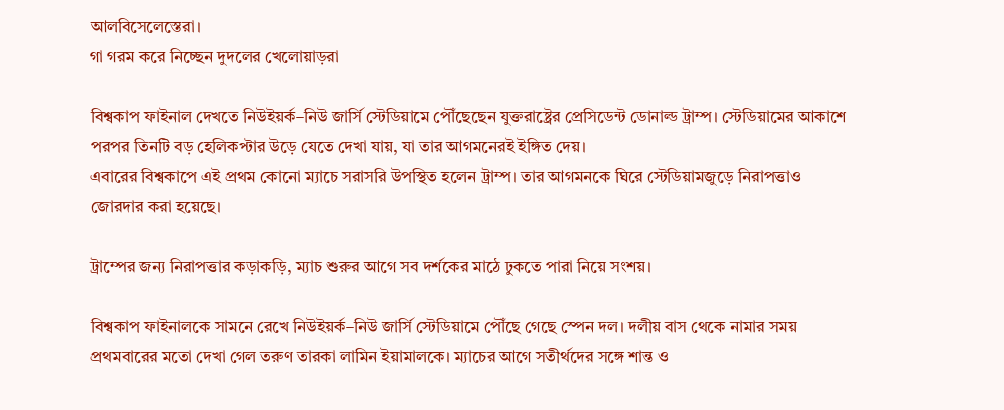আলবিসেলেস্তেরা।
গা গরম করে নিচ্ছেন দুদলের খেলোয়াড়রা

বিশ্বকাপ ফাইনাল দেখতে নিউইয়র্ক–নিউ জার্সি স্টেডিয়ামে পৌঁছেছেন যুক্তরাষ্ট্রের প্রেসিডেন্ট ডোনাল্ড ট্রাম্প। স্টেডিয়ামের আকাশে পরপর তিনটি বড় হেলিকপ্টার উড়ে যেতে দেখা যায়, যা তার আগমনেরই ইঙ্গিত দেয়।
এবারের বিশ্বকাপে এই প্রথম কোনো ম্যাচে সরাসরি উপস্থিত হলেন ট্রাম্প। তার আগমনকে ঘিরে স্টেডিয়ামজুড়ে নিরাপত্তাও জোরদার করা হয়েছে।

ট্রাম্পের জন্য নিরাপত্তার কড়াকড়ি, ম্যাচ শুরুর আগে সব দর্শকের মাঠে ঢুকতে পারা নিয়ে সংশয়।

বিশ্বকাপ ফাইনালকে সামনে রেখে নিউইয়র্ক–নিউ জার্সি স্টেডিয়ামে পৌঁছে গেছে স্পেন দল। দলীয় বাস থেকে নামার সময় প্রথমবারের মতো দেখা গেল তরুণ তারকা লামিন ইয়ামালকে। ম্যাচের আগে সতীর্থদের সঙ্গে শান্ত ও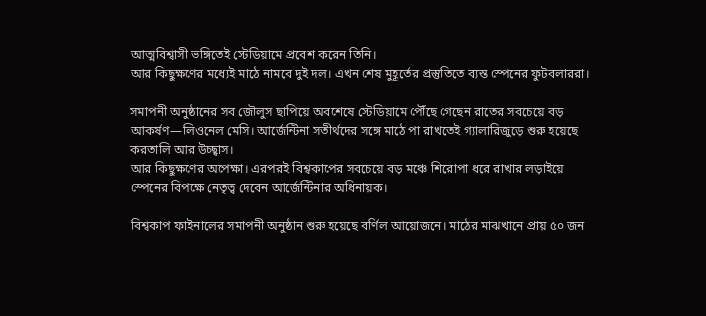আত্মবিশ্বাসী ভঙ্গিতেই স্টেডিয়ামে প্রবেশ করেন তিনি।
আর কিছুক্ষণের মধ্যেই মাঠে নামবে দুই দল। এখন শেষ মুহূর্তের প্রস্তুতিতে ব্যস্ত স্পেনের ফুটবলাররা।

সমাপনী অনুষ্ঠানের সব জৌলুস ছাপিয়ে অবশেষে স্টেডিয়ামে পৌঁছে গেছেন রাতের সবচেয়ে বড় আকর্ষণ—লিওনেল মেসি। আর্জেন্টিনা সতীর্থদের সঙ্গে মাঠে পা রাখতেই গ্যালারিজুড়ে শুরু হয়েছে করতালি আর উচ্ছ্বাস।
আর কিছুক্ষণের অপেক্ষা। এরপরই বিশ্বকাপের সবচেয়ে বড় মঞ্চে শিরোপা ধরে রাখার লড়াইয়ে স্পেনের বিপক্ষে নেতৃত্ব দেবেন আর্জেন্টিনার অধিনায়ক।

বিশ্বকাপ ফাইনালের সমাপনী অনুষ্ঠান শুরু হয়েছে বর্ণিল আয়োজনে। মাঠের মাঝখানে প্রায় ৫০ জন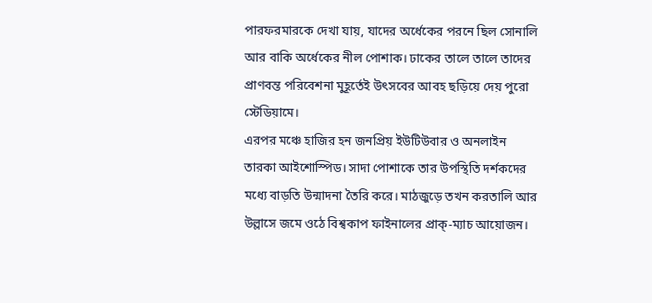পারফরমারকে দেখা যায়, যাদের অর্ধেকের পরনে ছিল সোনালি আর বাকি অর্ধেকের নীল পোশাক। ঢাকের তালে তালে তাদের প্রাণবন্ত পরিবেশনা মুহূর্তেই উৎসবের আবহ ছড়িয়ে দেয় পুরো স্টেডিয়ামে।
এরপর মঞ্চে হাজির হন জনপ্রিয় ইউটিউবার ও অনলাইন তারকা আইশোস্পিড। সাদা পোশাকে তার উপস্থিতি দর্শকদের মধ্যে বাড়তি উন্মাদনা তৈরি করে। মাঠজুড়ে তখন করতালি আর উল্লাসে জমে ওঠে বিশ্বকাপ ফাইনালের প্রাক্-ম্যাচ আয়োজন।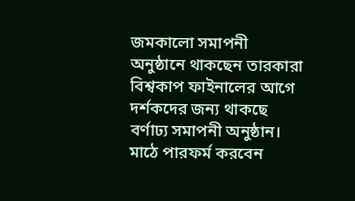জমকালো সমাপনী অনুষ্ঠানে থাকছেন তারকারা
বিশ্বকাপ ফাইনালের আগে দর্শকদের জন্য থাকছে বর্ণাঢ্য সমাপনী অনুষ্ঠান। মাঠে পারফর্ম করবেন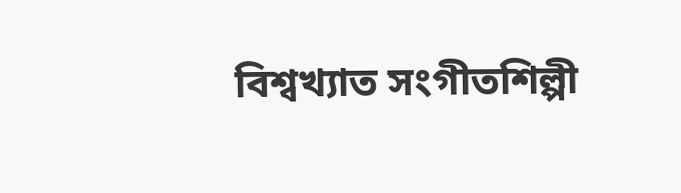বিশ্বখ্যাত সংগীতশিল্পী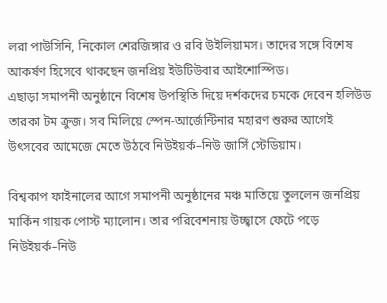লরা পাউসিনি, নিকোল শেরজিঙ্গার ও রবি উইলিয়ামস। তাদের সঙ্গে বিশেষ আকর্ষণ হিসেবে থাকছেন জনপ্রিয় ইউটিউবার আইশোস্পিড।
এছাড়া সমাপনী অনুষ্ঠানে বিশেষ উপস্থিতি দিয়ে দর্শকদের চমকে দেবেন হলিউড তারকা টম ক্রুজ। সব মিলিয়ে স্পেন-আর্জেন্টিনার মহারণ শুরুর আগেই উৎসবের আমেজে মেতে উঠবে নিউইয়র্ক–নিউ জার্সি স্টেডিয়াম।

বিশ্বকাপ ফাইনালের আগে সমাপনী অনুষ্ঠানের মঞ্চ মাতিয়ে তুললেন জনপ্রিয় মার্কিন গায়ক পোস্ট ম্যালোন। তার পরিবেশনায় উচ্ছ্বাসে ফেটে পড়ে নিউইয়র্ক–নিউ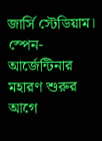জার্সি স্টেডিয়াম। স্পেন-আর্জেন্টিনার মহারণ শুরুর আগে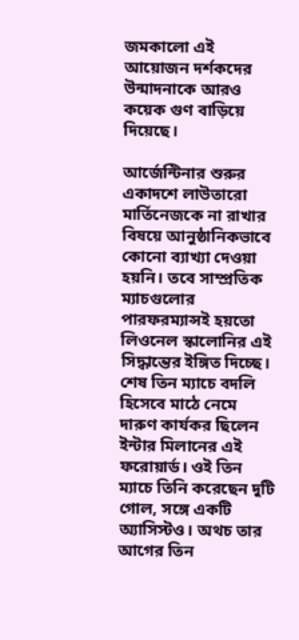জমকালো এই আয়োজন দর্শকদের উন্মাদনাকে আরও কয়েক গুণ বাড়িয়ে দিয়েছে।

আর্জেন্টিনার শুরুর একাদশে লাউতারো মার্তিনেজকে না রাখার বিষয়ে আনুষ্ঠানিকভাবে কোনো ব্যাখ্যা দেওয়া হয়নি। তবে সাম্প্রতিক ম্যাচগুলোর পারফরম্যান্সই হয়তো লিওনেল স্কালোনির এই সিদ্ধান্তের ইঙ্গিত দিচ্ছে।
শেষ তিন ম্যাচে বদলি হিসেবে মাঠে নেমে দারুণ কার্যকর ছিলেন ইন্টার মিলানের এই ফরোয়ার্ড। ওই তিন ম্যাচে তিনি করেছেন দুটি গোল, সঙ্গে একটি অ্যাসিস্টও। অথচ তার আগের তিন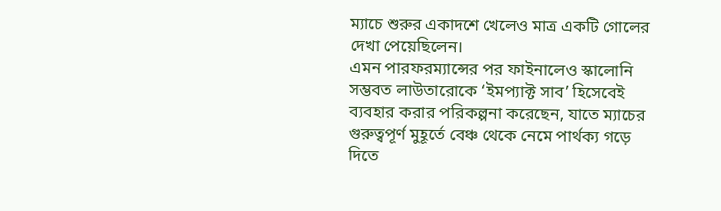ম্যাচে শুরুর একাদশে খেলেও মাত্র একটি গোলের দেখা পেয়েছিলেন।
এমন পারফরম্যান্সের পর ফাইনালেও স্কালোনি সম্ভবত লাউতারোকে ‘ইমপ্যাক্ট সাব’ হিসেবেই ব্যবহার করার পরিকল্পনা করেছেন, যাতে ম্যাচের গুরুত্বপূর্ণ মুহূর্তে বেঞ্চ থেকে নেমে পার্থক্য গড়ে দিতে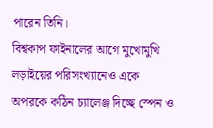পারেন তিনি।
বিশ্বকাপ ফাইনালের আগে মুখোমুখি লড়াইয়ের পরিসংখ্যানেও একে অপরকে কঠিন চ্যালেঞ্জ দিচ্ছে স্পেন ও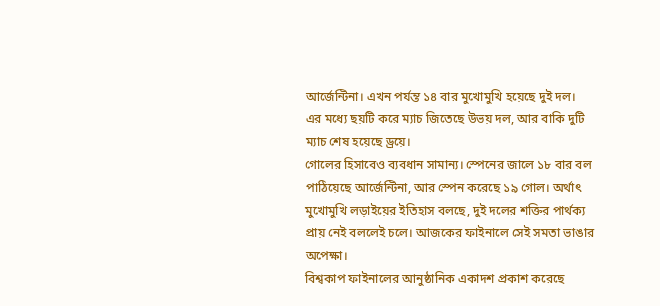আর্জেন্টিনা। এখন পর্যন্ত ১৪ বার মুখোমুখি হয়েছে দুই দল। এর মধ্যে ছয়টি করে ম্যাচ জিতেছে উভয় দল, আর বাকি দুটি ম্যাচ শেষ হয়েছে ড্রয়ে।
গোলের হিসাবেও ব্যবধান সামান্য। স্পেনের জালে ১৮ বার বল পাঠিয়েছে আর্জেন্টিনা, আর স্পেন করেছে ১৯ গোল। অর্থাৎ মুখোমুখি লড়াইয়ের ইতিহাস বলছে, দুই দলের শক্তির পার্থক্য প্রায় নেই বললেই চলে। আজকের ফাইনালে সেই সমতা ভাঙার অপেক্ষা।
বিশ্বকাপ ফাইনালের আনুষ্ঠানিক একাদশ প্রকাশ করেছে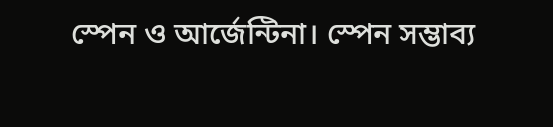স্পেন ও আর্জেন্টিনা। স্পেন সম্ভাব্য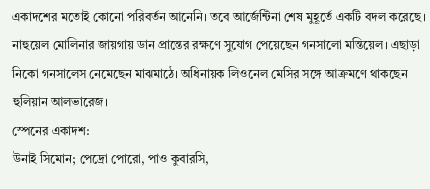একাদশের মতোই কোনো পরিবর্তন আনেনি। তবে আর্জেন্টিনা শেষ মুহূর্তে একটি বদল করেছে। নাহুয়েল মোলিনার জায়গায় ডান প্রান্তের রক্ষণে সুযোগ পেয়েছেন গনসালো মন্তিয়েল। এছাড়া নিকো গনসালেস নেমেছেন মাঝমাঠে। অধিনায়ক লিওনেল মেসির সঙ্গে আক্রমণে থাকছেন হুলিয়ান আলভারেজ।
স্পেনের একাদশ:
উনাই সিমোন; পেদ্রো পোরো, পাও কুবারসি,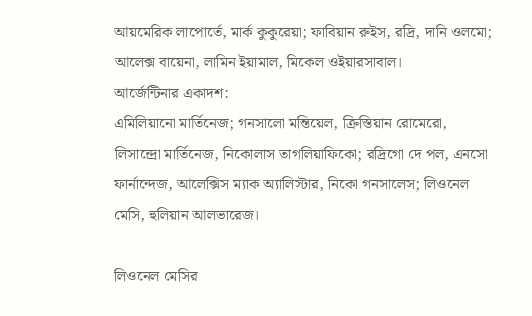আয়মেরিক লাপোর্তে, মার্ক কুকুরেয়া; ফাবিয়ান রুইস, রদ্রি, দানি ওলমো; আলেক্স বায়েনা, লামিন ইয়ামাল, মিকেল ওইয়ারসাবাল।
আর্জেন্টিনার একাদশ:
এমিলিয়ানো মার্তিনেজ; গনসালো মন্তিয়েল, ক্রিস্তিয়ান রোমেরো, লিসান্দ্রো মার্তিনেজ, নিকোলাস তাগলিয়াফিকো; রদ্রিগো দে পল, এনসো ফার্নান্দেজ, আলেক্সিস ম্যাক অ্যালিস্টার, নিকো গনসালেস; লিওনেল মেসি, হুলিয়ান আলভারেজ।

লিওনেল মেসির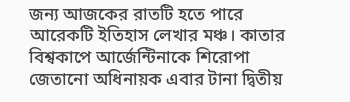জন্য আজকের রাতটি হতে পারে আরেকটি ইতিহাস লেখার মঞ্চ। কাতার বিশ্বকাপে আর্জেন্টিনাকে শিরোপা জেতানো অধিনায়ক এবার টানা দ্বিতীয়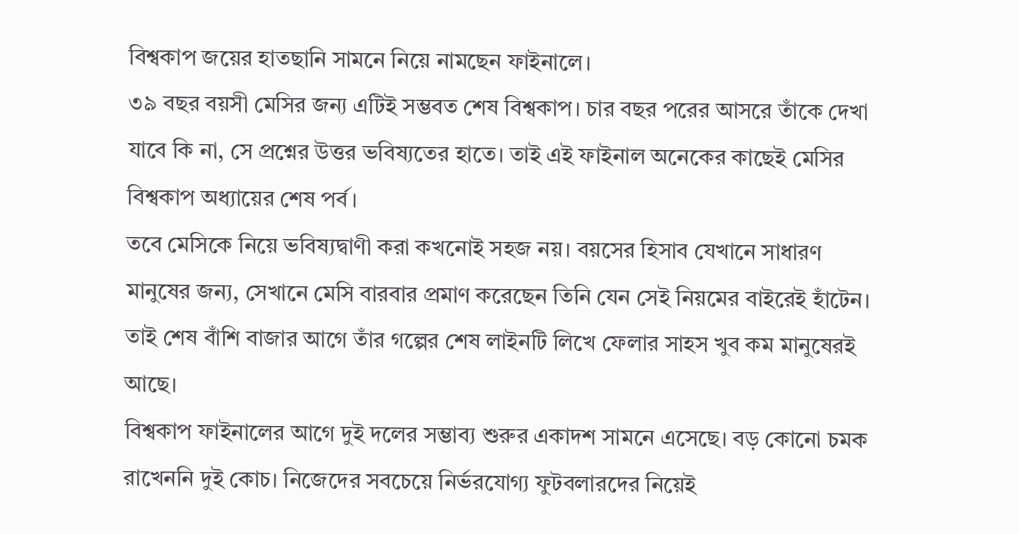বিশ্বকাপ জয়ের হাতছানি সামনে নিয়ে নামছেন ফাইনালে।
৩৯ বছর বয়সী মেসির জন্য এটিই সম্ভবত শেষ বিশ্বকাপ। চার বছর পরের আসরে তাঁকে দেখা যাবে কি না, সে প্রশ্নের উত্তর ভবিষ্যতের হাতে। তাই এই ফাইনাল অনেকের কাছেই মেসির বিশ্বকাপ অধ্যায়ের শেষ পর্ব।
তবে মেসিকে নিয়ে ভবিষ্যদ্বাণী করা কখনোই সহজ নয়। বয়সের হিসাব যেখানে সাধারণ মানুষের জন্য, সেখানে মেসি বারবার প্রমাণ করেছেন তিনি যেন সেই নিয়মের বাইরেই হাঁটেন। তাই শেষ বাঁশি বাজার আগে তাঁর গল্পের শেষ লাইনটি লিখে ফেলার সাহস খুব কম মানুষেরই আছে।
বিশ্বকাপ ফাইনালের আগে দুই দলের সম্ভাব্য শুরুর একাদশ সামনে এসেছে। বড় কোনো চমক রাখেননি দুই কোচ। নিজেদের সবচেয়ে নির্ভরযোগ্য ফুটবলারদের নিয়েই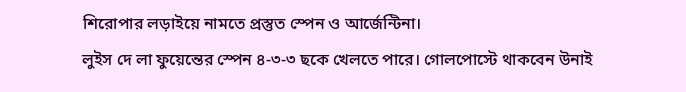শিরোপার লড়াইয়ে নামতে প্রস্তুত স্পেন ও আর্জেন্টিনা।
লুইস দে লা ফুয়েন্তের স্পেন ৪-৩-৩ ছকে খেলতে পারে। গোলপোস্টে থাকবেন উনাই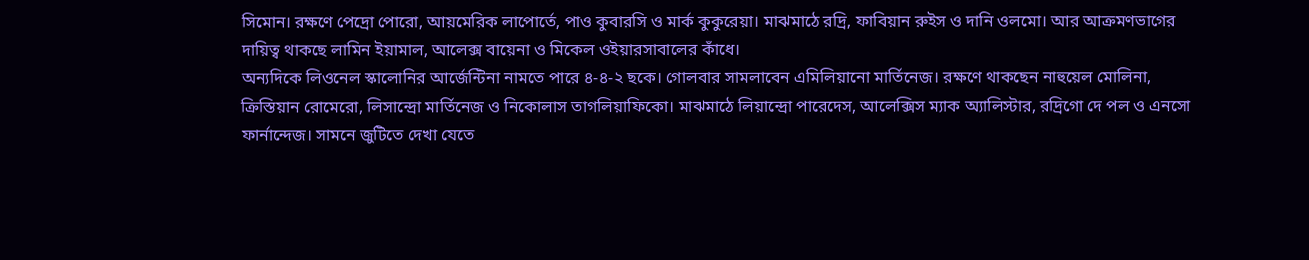সিমোন। রক্ষণে পেদ্রো পোরো, আয়মেরিক লাপোর্তে, পাও কুবারসি ও মার্ক কুকুরেয়া। মাঝমাঠে রদ্রি, ফাবিয়ান রুইস ও দানি ওলমো। আর আক্রমণভাগের দায়িত্ব থাকছে লামিন ইয়ামাল, আলেক্স বায়েনা ও মিকেল ওইয়ারসাবালের কাঁধে।
অন্যদিকে লিওনেল স্কালোনির আর্জেন্টিনা নামতে পারে ৪-৪-২ ছকে। গোলবার সামলাবেন এমিলিয়ানো মার্তিনেজ। রক্ষণে থাকছেন নাহুয়েল মোলিনা, ক্রিস্তিয়ান রোমেরো, লিসান্দ্রো মার্তিনেজ ও নিকোলাস তাগলিয়াফিকো। মাঝমাঠে লিয়ান্দ্রো পারেদেস, আলেক্সিস ম্যাক অ্যালিস্টার, রদ্রিগো দে পল ও এনসো ফার্নান্দেজ। সামনে জুটিতে দেখা যেতে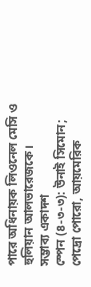পারে অধিনায়ক লিওনেল মেসি ও হুলিয়ান আলভারেজকে।
সম্ভাব্য একাদশ
স্পেন (৪-৩-৩): উনাই সিমোন; পেদ্রো পোরো, আয়মেরিক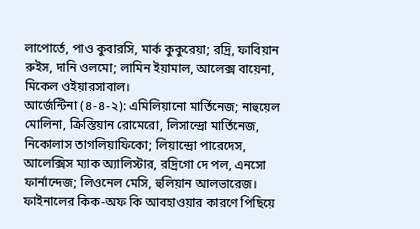লাপোর্তে, পাও কুবারসি, মার্ক কুকুরেয়া; রদ্রি, ফাবিয়ান রুইস, দানি ওলমো; লামিন ইয়ামাল, আলেক্স বায়েনা, মিকেল ওইয়ারসাবাল।
আর্জেন্টিনা (৪-৪-২): এমিলিয়ানো মার্তিনেজ; নাহুয়েল মোলিনা, ক্রিস্তিয়ান রোমেরো, লিসান্দ্রো মার্তিনেজ, নিকোলাস তাগলিয়াফিকো; লিয়ান্দ্রো পারেদেস, আলেক্সিস ম্যাক অ্যালিস্টার, রদ্রিগো দে পল, এনসো ফার্নান্দেজ; লিওনেল মেসি, হুলিয়ান আলভারেজ।
ফাইনালের কিক-অফ কি আবহাওয়ার কারণে পিছিয়ে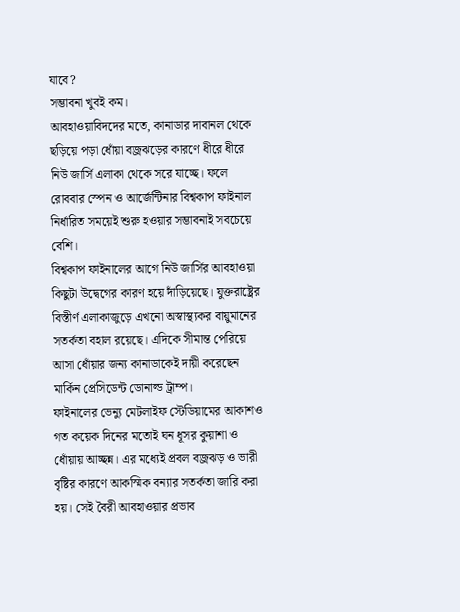যাবে?
সম্ভাবনা খুবই কম।
আবহাওয়াবিদদের মতে, কানাডার দাবানল থেকে ছড়িয়ে পড়া ধোঁয়া বজ্রঝড়ের কারণে ধীরে ধীরে নিউ জার্সি এলাকা থেকে সরে যাচ্ছে। ফলে রোববার স্পেন ও আর্জেন্টিনার বিশ্বকাপ ফাইনাল নির্ধারিত সময়েই শুরু হওয়ার সম্ভাবনাই সবচেয়ে বেশি।
বিশ্বকাপ ফাইনালের আগে নিউ জার্সির আবহাওয়া কিছুটা উদ্বেগের কারণ হয়ে দাঁড়িয়েছে। যুক্তরাষ্ট্রের বিস্তীর্ণ এলাকাজুড়ে এখনো অস্বাস্থ্যকর বায়ুমানের সতর্কতা বহাল রয়েছে। এদিকে সীমান্ত পেরিয়ে আসা ধোঁয়ার জন্য কানাডাকেই দায়ী করেছেন মার্কিন প্রেসিডেন্ট ডোনাল্ড ট্রাম্প।
ফাইনালের ভেন্যু মেটলাইফ স্টেডিয়ামের আকাশও গত কয়েক দিনের মতোই ঘন ধূসর কুয়াশা ও ধোঁয়ায় আচ্ছন্ন। এর মধ্যেই প্রবল বজ্রঝড় ও ভারী বৃষ্টির কারণে আকস্মিক বন্যার সতর্কতা জারি করা হয়। সেই বৈরী আবহাওয়ার প্রভাব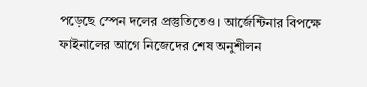পড়েছে স্পেন দলের প্রস্তুতিতেও। আর্জেন্টিনার বিপক্ষে ফাইনালের আগে নিজেদের শেষ অনুশীলন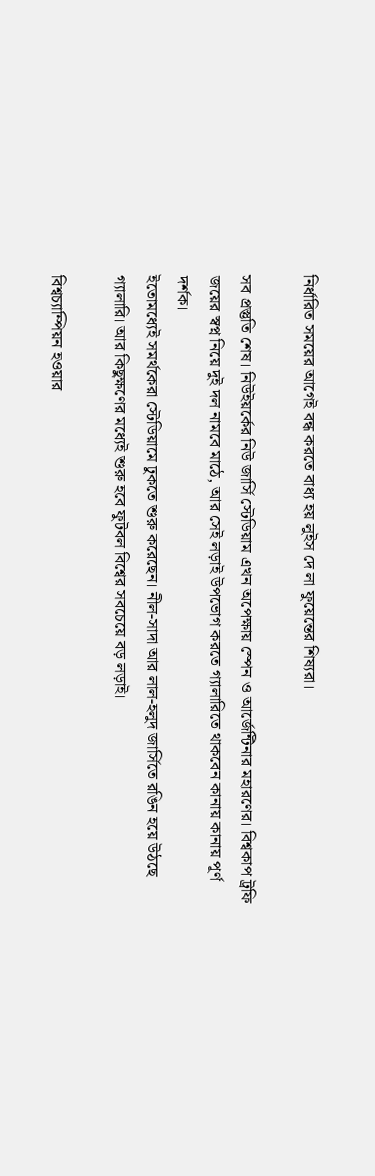নির্ধারিত সময়ের আগেই বন্ধ করতে বাধ্য হয় লুইস দে লা ফুয়েন্তের শিষ্যরা।

সব প্রস্তুতি শেষ। নিউইয়র্কের নিউ জার্সি স্টেডিয়াম এখন অপেক্ষায় স্পেন ও আর্জেন্টিনার মহারণের। বিশ্বকাপ ট্রফি জয়ের স্বপ্ন নিয়ে দুই দল নামবে মাঠে, আর সেই লড়াই উপভোগ করতে গ্যালারিতে থাকবেন কানায় কানায় পূর্ণ দর্শক।
ইতোমধ্যেই সমর্থকেরা স্টেডিয়ামে ঢুকতে শুরু করেছেন। নীল-সাদা আর লাল-হলুদ জার্সিতে রঙিন হয়ে উঠছে গ্যালারি। আর কিছুক্ষণের মধ্যেই শুরু হবে ফুটবল বিশ্বের সবচেয়ে বড় লড়াই।

বিশ্বচ্যাম্পিয়ন হওয়ার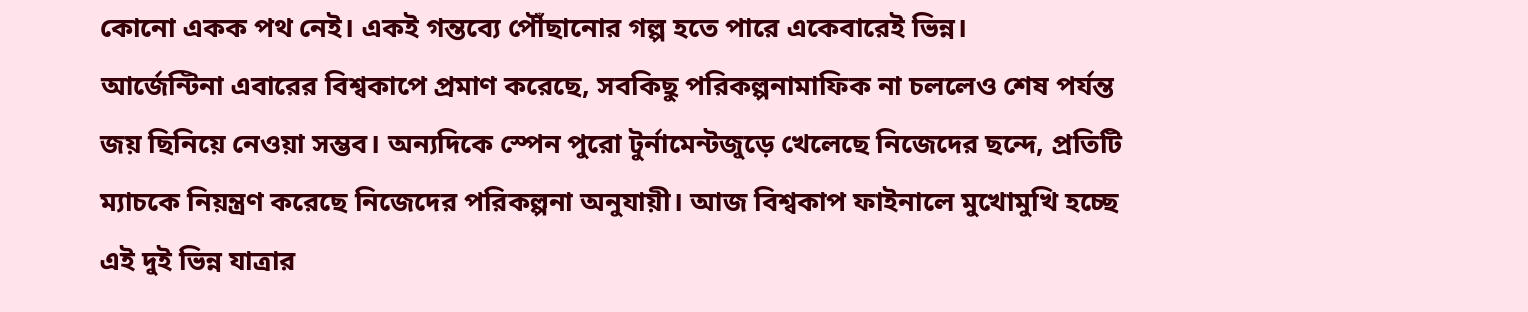কোনো একক পথ নেই। একই গন্তব্যে পৌঁছানোর গল্প হতে পারে একেবারেই ভিন্ন।
আর্জেন্টিনা এবারের বিশ্বকাপে প্রমাণ করেছে, সবকিছু পরিকল্পনামাফিক না চললেও শেষ পর্যন্ত জয় ছিনিয়ে নেওয়া সম্ভব। অন্যদিকে স্পেন পুরো টুর্নামেন্টজুড়ে খেলেছে নিজেদের ছন্দে, প্রতিটি ম্যাচকে নিয়ন্ত্রণ করেছে নিজেদের পরিকল্পনা অনুযায়ী। আজ বিশ্বকাপ ফাইনালে মুখোমুখি হচ্ছে এই দুই ভিন্ন যাত্রার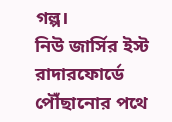গল্প।
নিউ জার্সির ইস্ট রাদারফোর্ডে পৌঁছানোর পথে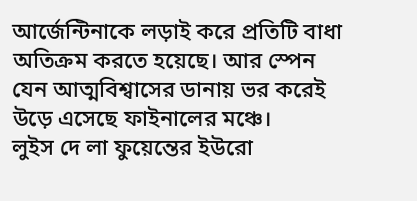আর্জেন্টিনাকে লড়াই করে প্রতিটি বাধা অতিক্রম করতে হয়েছে। আর স্পেন যেন আত্মবিশ্বাসের ডানায় ভর করেই উড়ে এসেছে ফাইনালের মঞ্চে।
লুইস দে লা ফুয়েন্তের ইউরো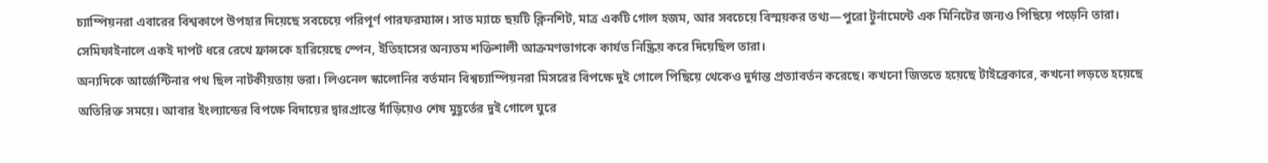চ্যাম্পিয়নরা এবারের বিশ্বকাপে উপহার দিয়েছে সবচেয়ে পরিপূর্ণ পারফরম্যান্স। সাত ম্যাচে ছয়টি ক্লিনশিট, মাত্র একটি গোল হজম, আর সবচেয়ে বিস্ময়কর তথ্য—পুরো টুর্নামেন্টে এক মিনিটের জন্যও পিছিয়ে পড়েনি তারা। সেমিফাইনালে একই দাপট ধরে রেখে ফ্রান্সকে হারিয়েছে স্পেন, ইতিহাসের অন্যতম শক্তিশালী আক্রমণভাগকে কার্যত নিষ্ক্রিয় করে দিয়েছিল তারা।
অন্যদিকে আর্জেন্টিনার পথ ছিল নাটকীয়তায় ভরা। লিওনেল স্কালোনির বর্তমান বিশ্বচ্যাম্পিয়নরা মিসরের বিপক্ষে দুই গোলে পিছিয়ে থেকেও দুর্দান্ত প্রত্যাবর্তন করেছে। কখনো জিততে হয়েছে টাইব্রেকারে, কখনো লড়তে হয়েছে অতিরিক্ত সময়ে। আবার ইংল্যান্ডের বিপক্ষে বিদায়ের দ্বারপ্রান্তে দাঁড়িয়েও শেষ মুহূর্তের দুই গোলে ঘুরে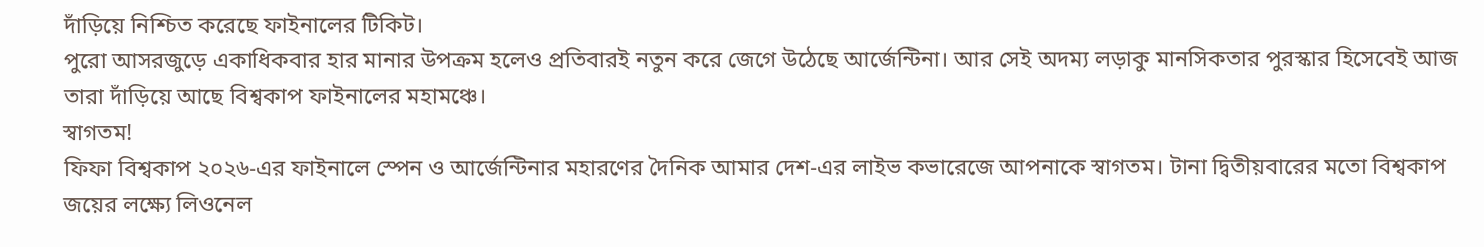দাঁড়িয়ে নিশ্চিত করেছে ফাইনালের টিকিট।
পুরো আসরজুড়ে একাধিকবার হার মানার উপক্রম হলেও প্রতিবারই নতুন করে জেগে উঠেছে আর্জেন্টিনা। আর সেই অদম্য লড়াকু মানসিকতার পুরস্কার হিসেবেই আজ তারা দাঁড়িয়ে আছে বিশ্বকাপ ফাইনালের মহামঞ্চে।
স্বাগতম!
ফিফা বিশ্বকাপ ২০২৬-এর ফাইনালে স্পেন ও আর্জেন্টিনার মহারণের দৈনিক আমার দেশ-এর লাইভ কভারেজে আপনাকে স্বাগতম। টানা দ্বিতীয়বারের মতো বিশ্বকাপ জয়ের লক্ষ্যে লিওনেল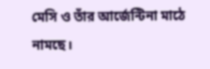মেসি ও তাঁর আর্জেন্টিনা মাঠে নামছে।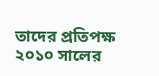তাদের প্রতিপক্ষ ২০১০ সালের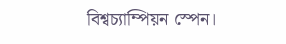বিশ্বচ্যাম্পিয়ন স্পেন।